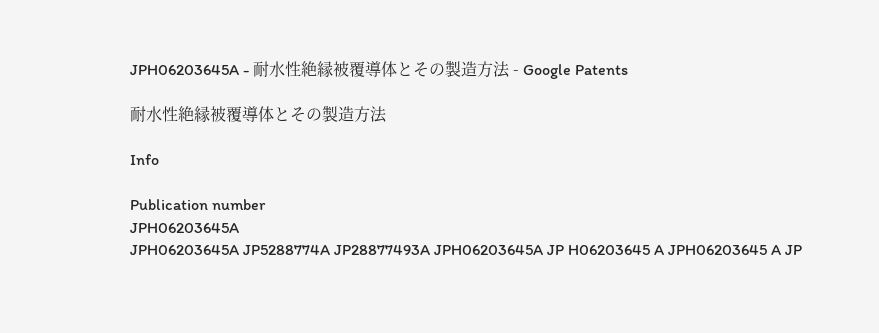JPH06203645A - 耐水性絶縁被覆導体とその製造方法 - Google Patents

耐水性絶縁被覆導体とその製造方法

Info

Publication number
JPH06203645A
JPH06203645A JP5288774A JP28877493A JPH06203645A JP H06203645 A JPH06203645 A JP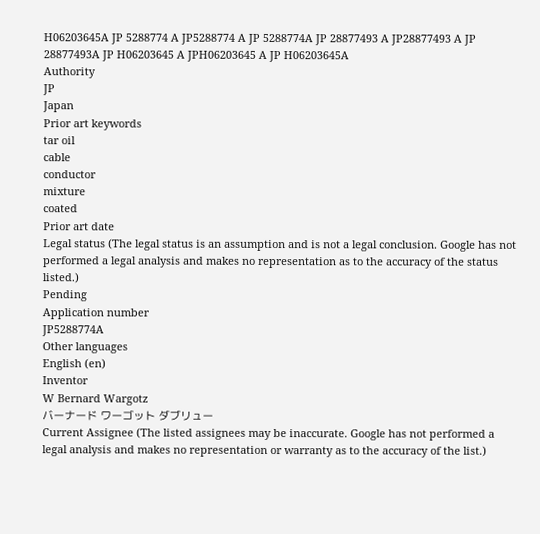H06203645A JP 5288774 A JP5288774 A JP 5288774A JP 28877493 A JP28877493 A JP 28877493A JP H06203645 A JPH06203645 A JP H06203645A
Authority
JP
Japan
Prior art keywords
tar oil
cable
conductor
mixture
coated
Prior art date
Legal status (The legal status is an assumption and is not a legal conclusion. Google has not performed a legal analysis and makes no representation as to the accuracy of the status listed.)
Pending
Application number
JP5288774A
Other languages
English (en)
Inventor
W Bernard Wargotz
バーナード ワーゴット ダブリュー
Current Assignee (The listed assignees may be inaccurate. Google has not performed a legal analysis and makes no representation or warranty as to the accuracy of the list.)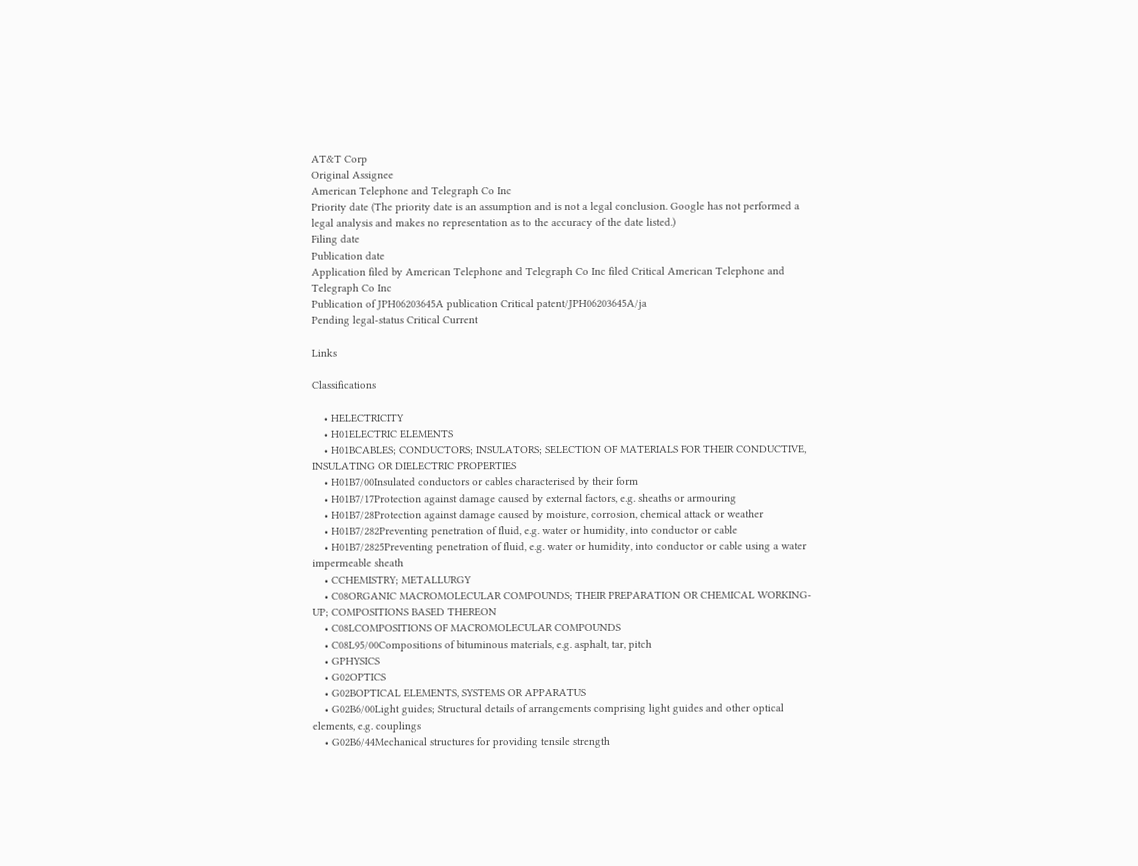AT&T Corp
Original Assignee
American Telephone and Telegraph Co Inc
Priority date (The priority date is an assumption and is not a legal conclusion. Google has not performed a legal analysis and makes no representation as to the accuracy of the date listed.)
Filing date
Publication date
Application filed by American Telephone and Telegraph Co Inc filed Critical American Telephone and Telegraph Co Inc
Publication of JPH06203645A publication Critical patent/JPH06203645A/ja
Pending legal-status Critical Current

Links

Classifications

    • HELECTRICITY
    • H01ELECTRIC ELEMENTS
    • H01BCABLES; CONDUCTORS; INSULATORS; SELECTION OF MATERIALS FOR THEIR CONDUCTIVE, INSULATING OR DIELECTRIC PROPERTIES
    • H01B7/00Insulated conductors or cables characterised by their form
    • H01B7/17Protection against damage caused by external factors, e.g. sheaths or armouring
    • H01B7/28Protection against damage caused by moisture, corrosion, chemical attack or weather
    • H01B7/282Preventing penetration of fluid, e.g. water or humidity, into conductor or cable
    • H01B7/2825Preventing penetration of fluid, e.g. water or humidity, into conductor or cable using a water impermeable sheath
    • CCHEMISTRY; METALLURGY
    • C08ORGANIC MACROMOLECULAR COMPOUNDS; THEIR PREPARATION OR CHEMICAL WORKING-UP; COMPOSITIONS BASED THEREON
    • C08LCOMPOSITIONS OF MACROMOLECULAR COMPOUNDS
    • C08L95/00Compositions of bituminous materials, e.g. asphalt, tar, pitch
    • GPHYSICS
    • G02OPTICS
    • G02BOPTICAL ELEMENTS, SYSTEMS OR APPARATUS
    • G02B6/00Light guides; Structural details of arrangements comprising light guides and other optical elements, e.g. couplings
    • G02B6/44Mechanical structures for providing tensile strength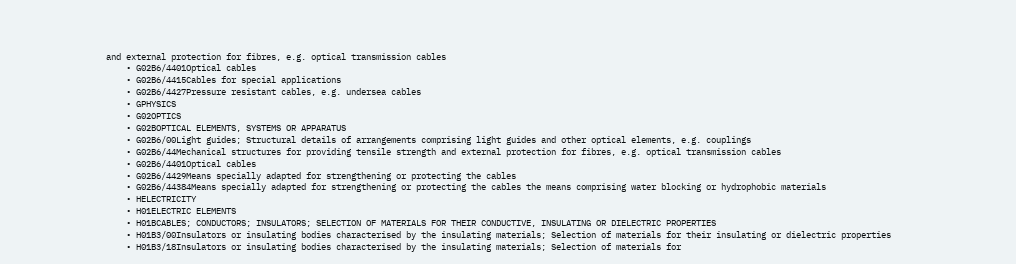and external protection for fibres, e.g. optical transmission cables
    • G02B6/4401Optical cables
    • G02B6/4415Cables for special applications
    • G02B6/4427Pressure resistant cables, e.g. undersea cables
    • GPHYSICS
    • G02OPTICS
    • G02BOPTICAL ELEMENTS, SYSTEMS OR APPARATUS
    • G02B6/00Light guides; Structural details of arrangements comprising light guides and other optical elements, e.g. couplings
    • G02B6/44Mechanical structures for providing tensile strength and external protection for fibres, e.g. optical transmission cables
    • G02B6/4401Optical cables
    • G02B6/4429Means specially adapted for strengthening or protecting the cables
    • G02B6/44384Means specially adapted for strengthening or protecting the cables the means comprising water blocking or hydrophobic materials
    • HELECTRICITY
    • H01ELECTRIC ELEMENTS
    • H01BCABLES; CONDUCTORS; INSULATORS; SELECTION OF MATERIALS FOR THEIR CONDUCTIVE, INSULATING OR DIELECTRIC PROPERTIES
    • H01B3/00Insulators or insulating bodies characterised by the insulating materials; Selection of materials for their insulating or dielectric properties
    • H01B3/18Insulators or insulating bodies characterised by the insulating materials; Selection of materials for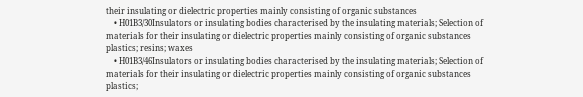their insulating or dielectric properties mainly consisting of organic substances
    • H01B3/30Insulators or insulating bodies characterised by the insulating materials; Selection of materials for their insulating or dielectric properties mainly consisting of organic substances plastics; resins; waxes
    • H01B3/46Insulators or insulating bodies characterised by the insulating materials; Selection of materials for their insulating or dielectric properties mainly consisting of organic substances plastics;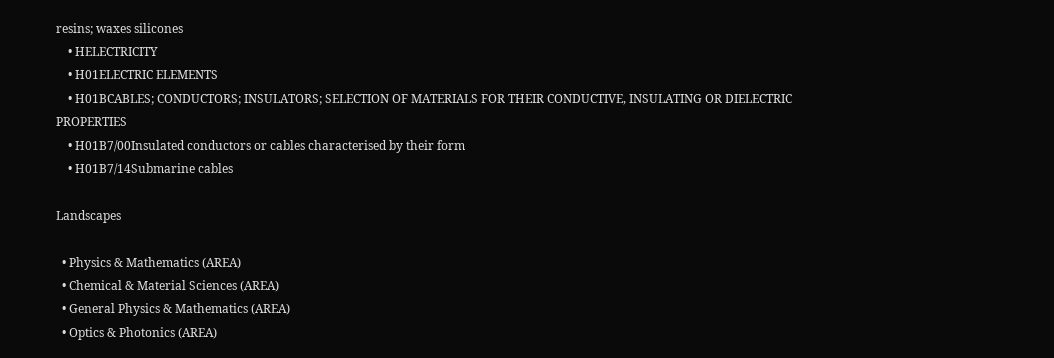resins; waxes silicones
    • HELECTRICITY
    • H01ELECTRIC ELEMENTS
    • H01BCABLES; CONDUCTORS; INSULATORS; SELECTION OF MATERIALS FOR THEIR CONDUCTIVE, INSULATING OR DIELECTRIC PROPERTIES
    • H01B7/00Insulated conductors or cables characterised by their form
    • H01B7/14Submarine cables

Landscapes

  • Physics & Mathematics (AREA)
  • Chemical & Material Sciences (AREA)
  • General Physics & Mathematics (AREA)
  • Optics & Photonics (AREA)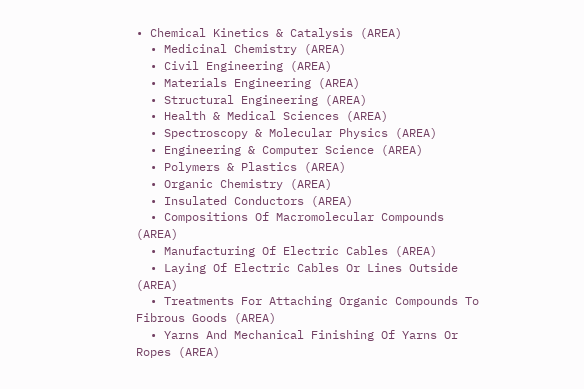• Chemical Kinetics & Catalysis (AREA)
  • Medicinal Chemistry (AREA)
  • Civil Engineering (AREA)
  • Materials Engineering (AREA)
  • Structural Engineering (AREA)
  • Health & Medical Sciences (AREA)
  • Spectroscopy & Molecular Physics (AREA)
  • Engineering & Computer Science (AREA)
  • Polymers & Plastics (AREA)
  • Organic Chemistry (AREA)
  • Insulated Conductors (AREA)
  • Compositions Of Macromolecular Compounds (AREA)
  • Manufacturing Of Electric Cables (AREA)
  • Laying Of Electric Cables Or Lines Outside (AREA)
  • Treatments For Attaching Organic Compounds To Fibrous Goods (AREA)
  • Yarns And Mechanical Finishing Of Yarns Or Ropes (AREA)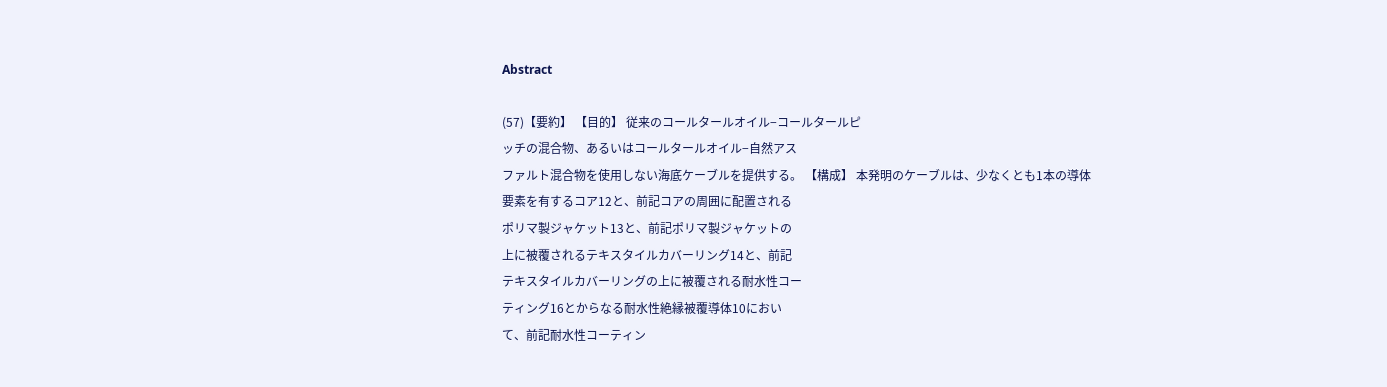Abstract

(57)【要約】 【目的】 従来のコールタールオイル−コールタールピ
ッチの混合物、あるいはコールタールオイル−自然アス
ファルト混合物を使用しない海底ケーブルを提供する。 【構成】 本発明のケーブルは、少なくとも1本の導体
要素を有するコア12と、前記コアの周囲に配置される
ポリマ製ジャケット13と、前記ポリマ製ジャケットの
上に被覆されるテキスタイルカバーリング14と、前記
テキスタイルカバーリングの上に被覆される耐水性コー
ティング16とからなる耐水性絶縁被覆導体10におい
て、前記耐水性コーティン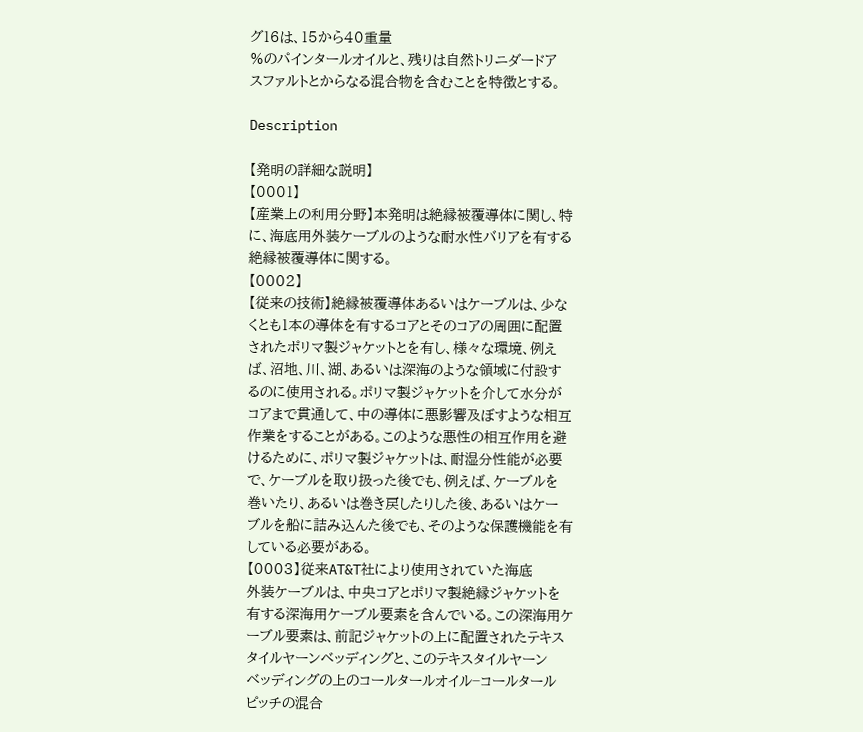グ16は、15から40重量
%のパインタールオイルと、残りは自然トリニダードア
スファルトとからなる混合物を含むことを特徴とする。

Description

【発明の詳細な説明】
【0001】
【産業上の利用分野】本発明は絶縁被覆導体に関し、特
に、海底用外装ケーブルのような耐水性バリアを有する
絶縁被覆導体に関する。
【0002】
【従来の技術】絶縁被覆導体あるいはケーブルは、少な
くとも1本の導体を有するコアとそのコアの周囲に配置
されたポリマ製ジャケットとを有し、様々な環境、例え
ば、沼地、川、湖、あるいは深海のような領域に付設す
るのに使用される。ポリマ製ジャケットを介して水分が
コアまで貫通して、中の導体に悪影響及ぼすような相互
作業をすることがある。このような悪性の相互作用を避
けるために、ポリマ製ジャケットは、耐湿分性能が必要
で、ケーブルを取り扱った後でも、例えば、ケーブルを
巻いたり、あるいは巻き戻したりした後、あるいはケー
ブルを船に詰み込んた後でも、そのような保護機能を有
している必要がある。
【0003】従来AT&T社により使用されていた海底
外装ケーブルは、中央コアとポリマ製絶縁ジャケットを
有する深海用ケーブル要素を含んでいる。この深海用ケ
ーブル要素は、前記ジャケットの上に配置されたテキス
タイルヤーンベッディングと、このテキスタイルヤーン
ベッディングの上のコールタールオイル−コールタール
ピッチの混合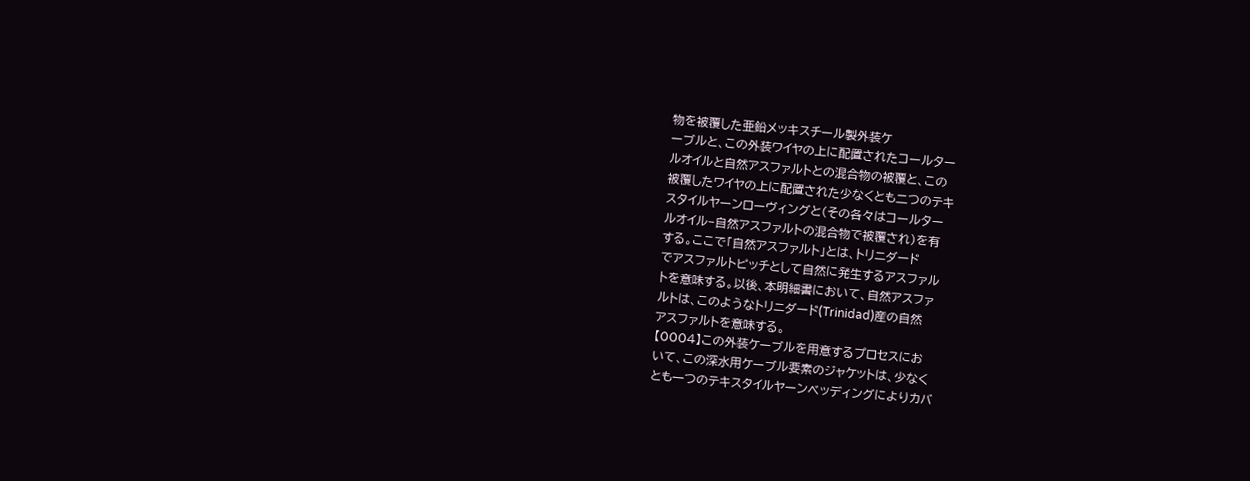物を被覆した亜鉛メッキスチール製外装ケ
ーブルと、この外装ワイヤの上に配置されたコールター
ルオイルと自然アスファルトとの混合物の被覆と、この
被覆したワイヤの上に配置された少なくとも二つのテキ
スタイルヤーンローヴィングと(その各々はコールター
ルオイル−自然アスファルトの混合物で被覆され)を有
する。ここで「自然アスファルト」とは、トリニダード
でアスファルトピッチとして自然に発生するアスファル
トを意味する。以後、本明細書において、自然アスファ
ルトは、このようなトリニダード(Trinidad)産の自然
アスファルトを意味する。
【0004】この外装ケーブルを用意するプロセスにお
いて、この深水用ケーブル要素のジャケットは、少なく
とも一つのテキスタイルヤーンベッディングによりカバ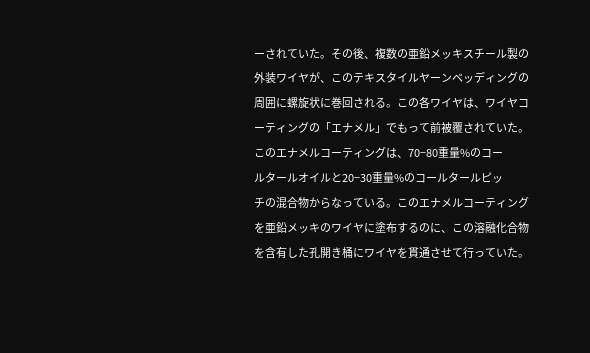ーされていた。その後、複数の亜鉛メッキスチール製の
外装ワイヤが、このテキスタイルヤーンベッディングの
周囲に螺旋状に巻回される。この各ワイヤは、ワイヤコ
ーティングの「エナメル」でもって前被覆されていた。
このエナメルコーティングは、70−80重量%のコー
ルタールオイルと20−30重量%のコールタールピッ
チの混合物からなっている。このエナメルコーティング
を亜鉛メッキのワイヤに塗布するのに、この溶融化合物
を含有した孔開き桶にワイヤを貫通させて行っていた。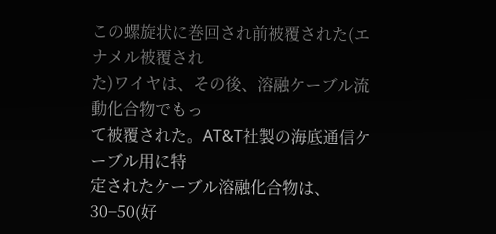この螺旋状に巻回され前被覆された(エナメル被覆され
た)ワイヤは、その後、溶融ケーブル流動化合物でもっ
て被覆された。AT&T社製の海底通信ケーブル用に特
定されたケーブル溶融化合物は、30−50(好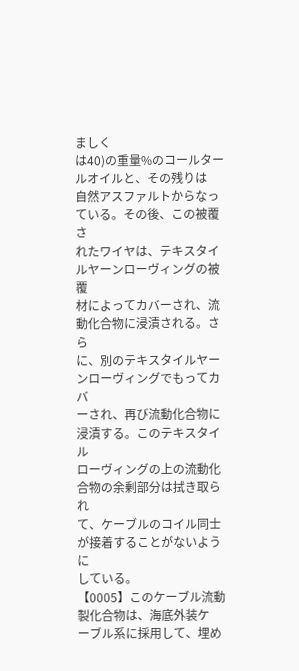ましく
は40)の重量%のコールタールオイルと、その残りは
自然アスファルトからなっている。その後、この被覆さ
れたワイヤは、テキスタイルヤーンローヴィングの被覆
材によってカバーされ、流動化合物に浸漬される。さら
に、別のテキスタイルヤーンローヴィングでもってカバ
ーされ、再び流動化合物に浸漬する。このテキスタイル
ローヴィングの上の流動化合物の余剰部分は拭き取られ
て、ケーブルのコイル同士が接着することがないように
している。
【0005】このケーブル流動製化合物は、海底外装ケ
ーブル系に採用して、埋め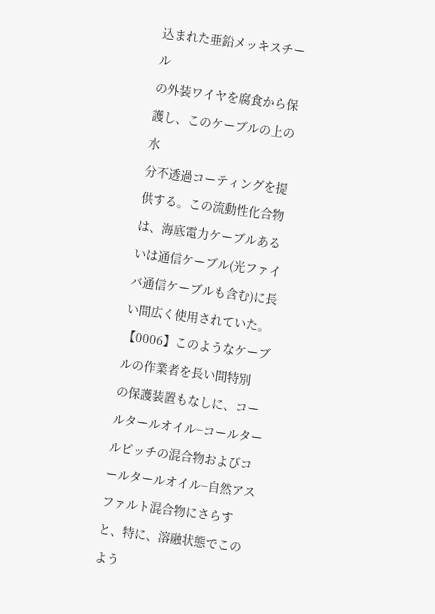込まれた亜鉛メッキスチール
の外装ワイヤを腐食から保護し、このケーブルの上の水
分不透過コーティングを提供する。この流動性化合物
は、海底電力ケーブルあるいは通信ケーブル(光ファイ
バ通信ケーブルも含む)に長い間広く使用されていた。
【0006】このようなケーブルの作業者を長い間特別
の保護装置もなしに、コールタールオイル−コールター
ルピッチの混合物およびコールタールオイル−自然アス
ファルト混合物にさらすと、特に、溶融状態でこのよう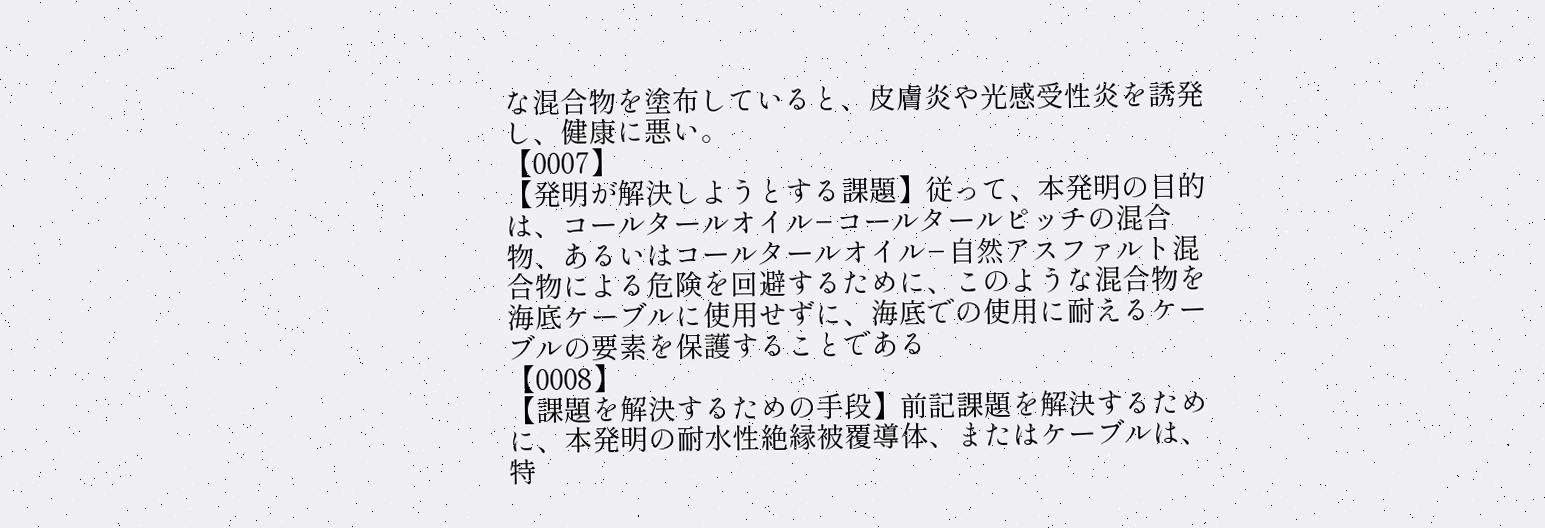な混合物を塗布していると、皮膚炎や光感受性炎を誘発
し、健康に悪い。
【0007】
【発明が解決しようとする課題】従って、本発明の目的
は、コールタールオイル−コールタールピッチの混合
物、あるいはコールタールオイル−自然アスファルト混
合物による危険を回避するために、このような混合物を
海底ケーブルに使用せずに、海底での使用に耐えるケー
ブルの要素を保護することである
【0008】
【課題を解決するための手段】前記課題を解決するため
に、本発明の耐水性絶縁被覆導体、またはケーブルは、
特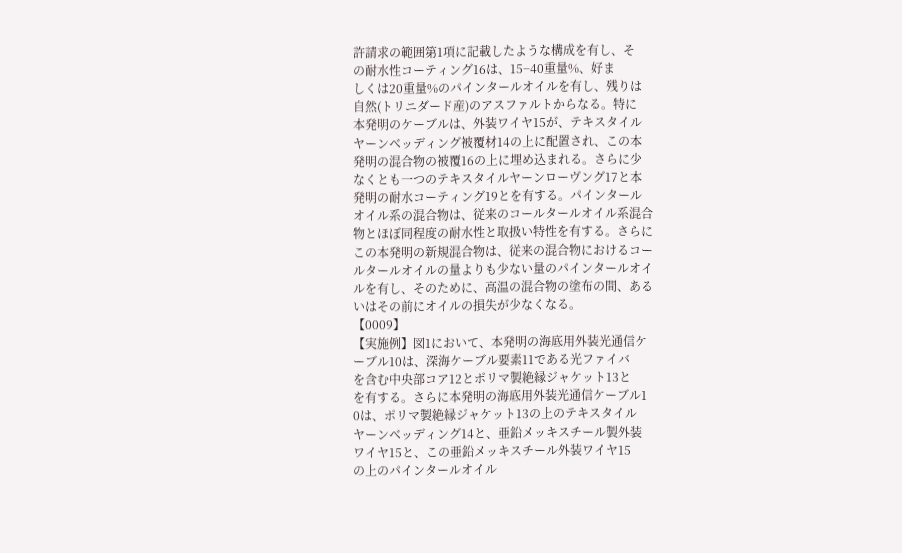許請求の範囲第1項に記載したような構成を有し、そ
の耐水性コーティング16は、15−40重量%、好ま
しくは20重量%のパインタールオイルを有し、残りは
自然(トリニダード産)のアスファルトからなる。特に
本発明のケーブルは、外装ワイヤ15が、テキスタイル
ヤーンベッディング被覆材14の上に配置され、この本
発明の混合物の被覆16の上に埋め込まれる。さらに少
なくとも一つのテキスタイルヤーンローヴング17と本
発明の耐水コーティング19とを有する。パインタール
オイル系の混合物は、従来のコールタールオイル系混合
物とほぼ同程度の耐水性と取扱い特性を有する。さらに
この本発明の新規混合物は、従来の混合物におけるコー
ルタールオイルの量よりも少ない量のパインタールオイ
ルを有し、そのために、高温の混合物の塗布の間、ある
いはその前にオイルの損失が少なくなる。
【0009】
【実施例】図1において、本発明の海底用外装光通信ケ
ーブル10は、深海ケーブル要素11である光ファイバ
を含む中央部コア12とポリマ製絶縁ジャケット13と
を有する。さらに本発明の海底用外装光通信ケーブル1
0は、ポリマ製絶縁ジャケット13の上のテキスタイル
ヤーンベッディング14と、亜鉛メッキスチール製外装
ワイヤ15と、この亜鉛メッキスチール外装ワイヤ15
の上のパインタールオイル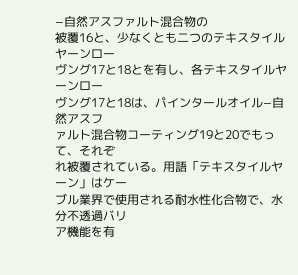−自然アスファルト混合物の
被覆16と、少なくとも二つのテキスタイルヤーンロー
ヴング17と18とを有し、各テキスタイルヤーンロー
ヴング17と18は、パインタールオイル−自然アスフ
ァルト混合物コーティング19と20でもって、それぞ
れ被覆されている。用語「テキスタイルヤーン」はケー
ブル業界で使用される耐水性化合物で、水分不透過バリ
ア機能を有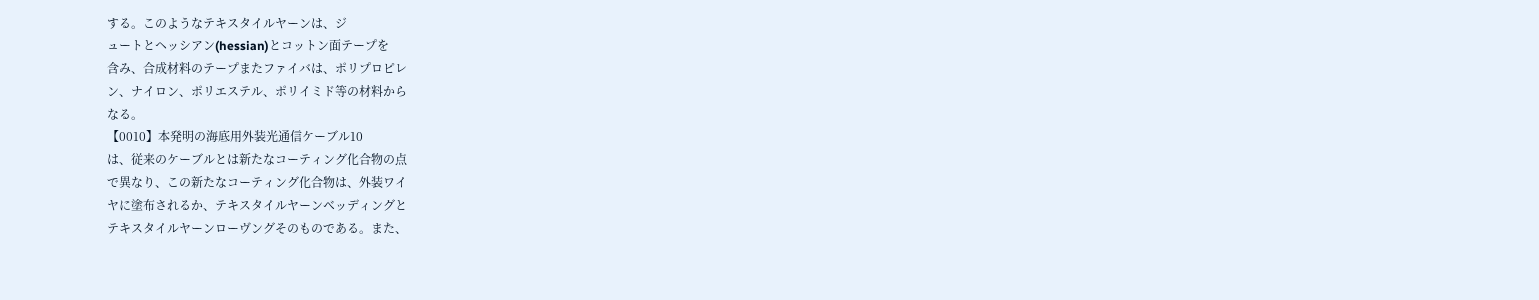する。このようなテキスタイルヤーンは、ジ
ュートとヘッシアン(hessian)とコットン面テープを
含み、合成材料のテープまたファイバは、ポリプロピレ
ン、ナイロン、ポリエステル、ポリイミド等の材料から
なる。
【0010】本発明の海底用外装光通信ケーブル10
は、従来のケーブルとは新たなコーティング化合物の点
で異なり、この新たなコーティング化合物は、外装ワイ
ヤに塗布されるか、テキスタイルヤーンベッディングと
テキスタイルヤーンローヴングそのものである。また、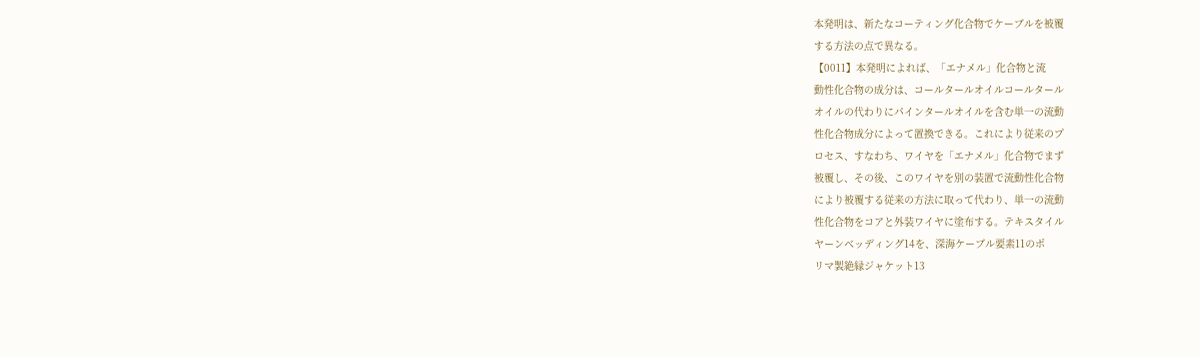本発明は、新たなコーティング化合物でケーブルを被覆
する方法の点で異なる。
【0011】本発明によれば、「エナメル」化合物と流
動性化合物の成分は、コールタールオイルコールタール
オイルの代わりにパインタールオイルを含む単一の流動
性化合物成分によって置換できる。これにより従来のプ
ロセス、すなわち、ワイヤを「エナメル」化合物でまず
被覆し、その後、このワイヤを別の装置で流動性化合物
により被覆する従来の方法に取って代わり、単一の流動
性化合物をコアと外装ワイヤに塗布する。テキスタイル
ヤーンベッディング14を、深海ケーブル要素11のポ
リマ製絶縁ジャケット13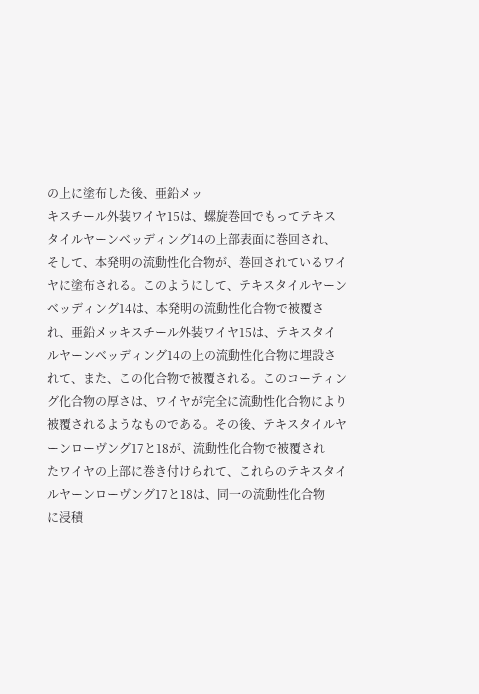の上に塗布した後、亜鉛メッ
キスチール外装ワイヤ15は、螺旋巻回でもってテキス
タイルヤーンベッディング14の上部表面に巻回され、
そして、本発明の流動性化合物が、巻回されているワイ
ヤに塗布される。このようにして、テキスタイルヤーン
ベッディング14は、本発明の流動性化合物で被覆さ
れ、亜鉛メッキスチール外装ワイヤ15は、テキスタイ
ルヤーンベッディング14の上の流動性化合物に埋設さ
れて、また、この化合物で被覆される。このコーティン
グ化合物の厚さは、ワイヤが完全に流動性化合物により
被覆されるようなものである。その後、テキスタイルヤ
ーンローヴング17と18が、流動性化合物で被覆され
たワイヤの上部に巻き付けられて、これらのテキスタイ
ルヤーンローヴング17と18は、同一の流動性化合物
に浸積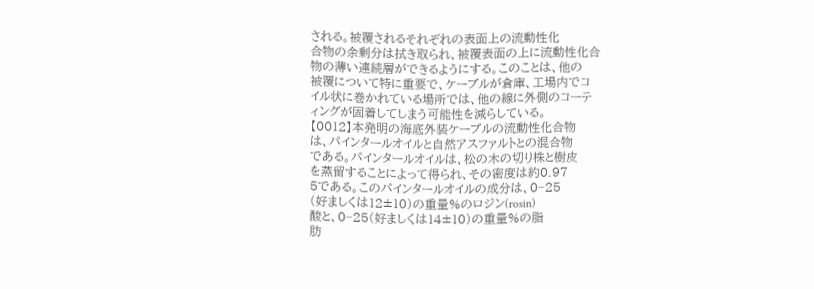される。被覆されるそれぞれの表面上の流動性化
合物の余剰分は拭き取られ、被覆表面の上に流動性化合
物の薄い連続層ができるようにする。このことは、他の
被覆について特に重要で、ケーブルが倉庫、工場内でコ
イル状に巻かれている場所では、他の線に外側のコーテ
ィングが固着してしまう可能性を減らしている。
【0012】本発明の海底外装ケーブルの流動性化合物
は、パインタールオイルと自然アスファルトとの混合物
である。パインタールオイルは、松の木の切り株と樹皮
を蒸留することによって得られ、その密度は約0.97
5である。このパインタールオイルの成分は、0−25
(好ましくは12±10)の重量%のロジン(rosin)
酸と、0−25(好ましくは14±10)の重量%の脂
肪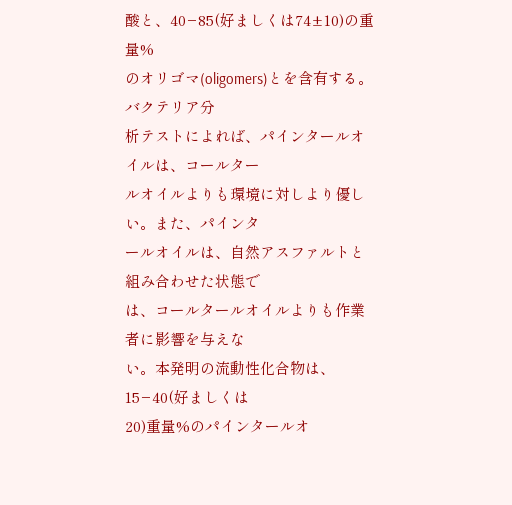酸と、40−85(好ましくは74±10)の重量%
のオリゴマ(oligomers)とを含有する。バクテリア分
析テストによれば、パインタールオイルは、コールター
ルオイルよりも環境に対しより優しい。また、パインタ
ールオイルは、自然アスファルトと組み合わせた状態で
は、コールタールオイルよりも作業者に影響を与えな
い。本発明の流動性化合物は、15−40(好ましくは
20)重量%のパインタールオ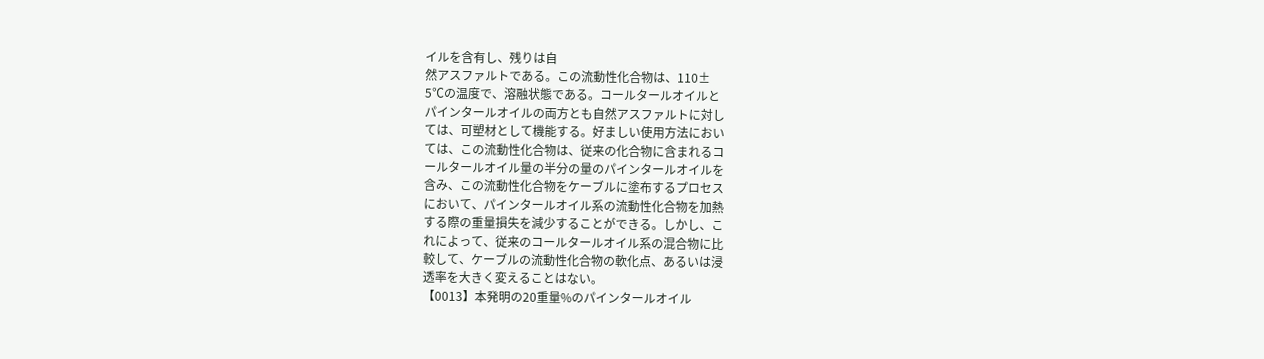イルを含有し、残りは自
然アスファルトである。この流動性化合物は、110±
5℃の温度で、溶融状態である。コールタールオイルと
パインタールオイルの両方とも自然アスファルトに対し
ては、可塑材として機能する。好ましい使用方法におい
ては、この流動性化合物は、従来の化合物に含まれるコ
ールタールオイル量の半分の量のパインタールオイルを
含み、この流動性化合物をケーブルに塗布するプロセス
において、パインタールオイル系の流動性化合物を加熱
する際の重量損失を減少することができる。しかし、こ
れによって、従来のコールタールオイル系の混合物に比
較して、ケーブルの流動性化合物の軟化点、あるいは浸
透率を大きく変えることはない。
【0013】本発明の20重量%のパインタールオイル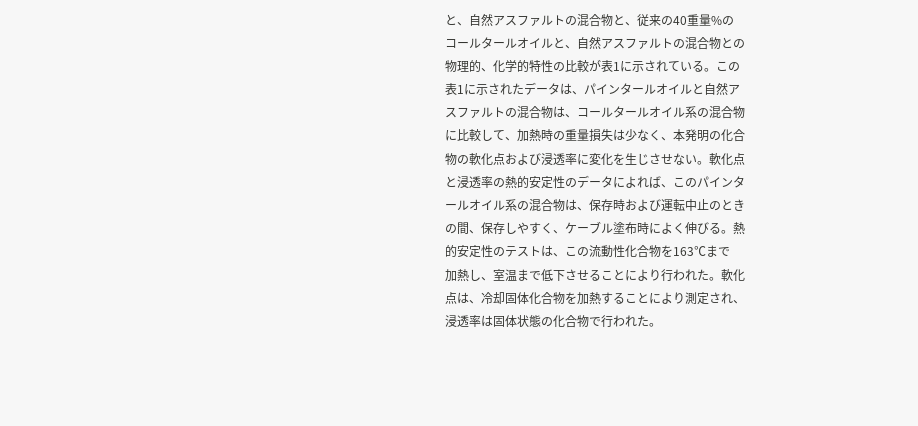と、自然アスファルトの混合物と、従来の40重量%の
コールタールオイルと、自然アスファルトの混合物との
物理的、化学的特性の比較が表1に示されている。この
表1に示されたデータは、パインタールオイルと自然ア
スファルトの混合物は、コールタールオイル系の混合物
に比較して、加熱時の重量損失は少なく、本発明の化合
物の軟化点および浸透率に変化を生じさせない。軟化点
と浸透率の熱的安定性のデータによれば、このパインタ
ールオイル系の混合物は、保存時および運転中止のとき
の間、保存しやすく、ケーブル塗布時によく伸びる。熱
的安定性のテストは、この流動性化合物を163℃まで
加熱し、室温まで低下させることにより行われた。軟化
点は、冷却固体化合物を加熱することにより測定され、
浸透率は固体状態の化合物で行われた。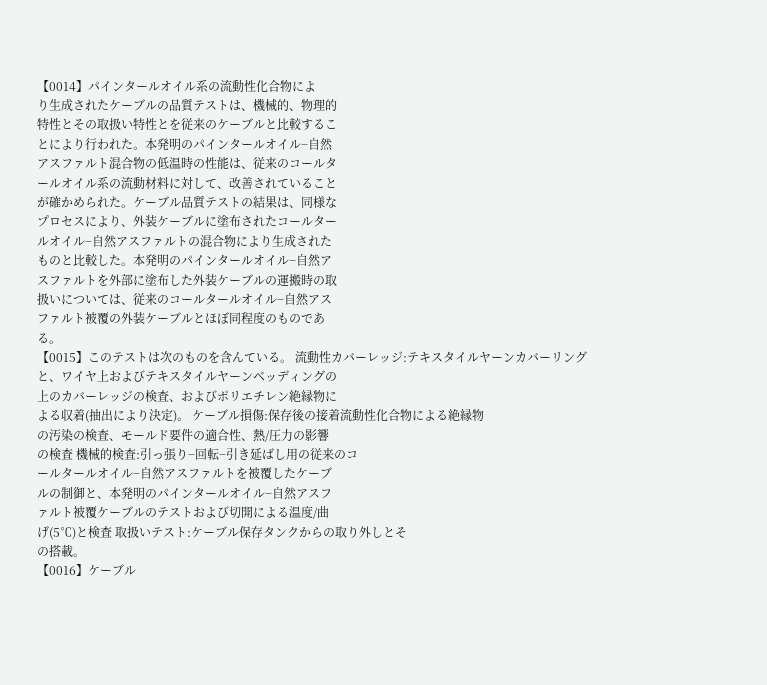【0014】パインタールオイル系の流動性化合物によ
り生成されたケーブルの品質テストは、機械的、物理的
特性とその取扱い特性とを従来のケーブルと比較するこ
とにより行われた。本発明のパインタールオイル−自然
アスファルト混合物の低温時の性能は、従来のコールタ
ールオイル系の流動材料に対して、改善されていること
が確かめられた。ケーブル品質テストの結果は、同様な
プロセスにより、外装ケーブルに塗布されたコールター
ルオイル−自然アスファルトの混合物により生成された
ものと比較した。本発明のパインタールオイル−自然ア
スファルトを外部に塗布した外装ケーブルの運搬時の取
扱いについては、従来のコールタールオイル−自然アス
ファルト被覆の外装ケーブルとほぼ同程度のものであ
る。
【0015】このテストは次のものを含んている。 流動性カバーレッジ:テキスタイルヤーンカバーリング
と、ワイヤ上およびテキスタイルヤーンベッディングの
上のカバーレッジの検査、およびポリエチレン絶縁物に
よる収着(抽出により決定)。 ケーブル損傷:保存後の接着流動性化合物による絶縁物
の汚染の検査、モールド要件の適合性、熱/圧力の影響
の検査 機械的検査:引っ張り−回転−引き延ばし用の従来のコ
ールタールオイル−自然アスファルトを被覆したケーブ
ルの制御と、本発明のパインタールオイル−自然アスフ
ァルト被覆ケーブルのテストおよび切開による温度/曲
げ(5℃)と検査 取扱いテスト:ケーブル保存タンクからの取り外しとそ
の搭載。
【0016】ケーブル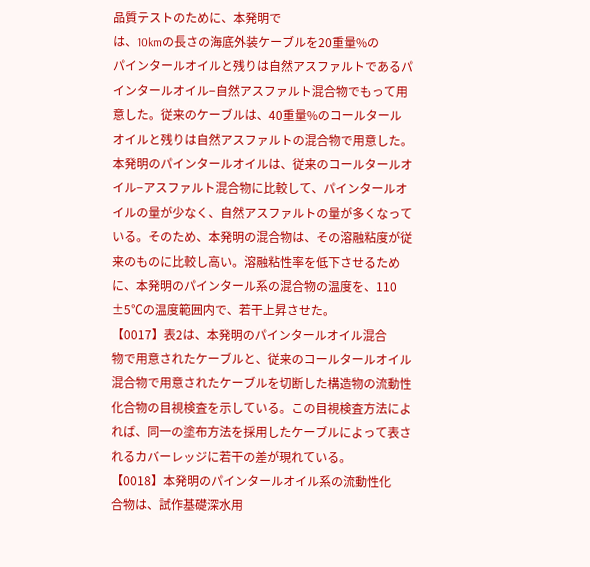品質テストのために、本発明で
は、10kmの長さの海底外装ケーブルを20重量%の
パインタールオイルと残りは自然アスファルトであるパ
インタールオイル−自然アスファルト混合物でもって用
意した。従来のケーブルは、40重量%のコールタール
オイルと残りは自然アスファルトの混合物で用意した。
本発明のパインタールオイルは、従来のコールタールオ
イル−アスファルト混合物に比較して、パインタールオ
イルの量が少なく、自然アスファルトの量が多くなって
いる。そのため、本発明の混合物は、その溶融粘度が従
来のものに比較し高い。溶融粘性率を低下させるため
に、本発明のパインタール系の混合物の温度を、110
±5℃の温度範囲内で、若干上昇させた。
【0017】表2は、本発明のパインタールオイル混合
物で用意されたケーブルと、従来のコールタールオイル
混合物で用意されたケーブルを切断した構造物の流動性
化合物の目視検査を示している。この目視検査方法によ
れば、同一の塗布方法を採用したケーブルによって表さ
れるカバーレッジに若干の差が現れている。
【0018】本発明のパインタールオイル系の流動性化
合物は、試作基礎深水用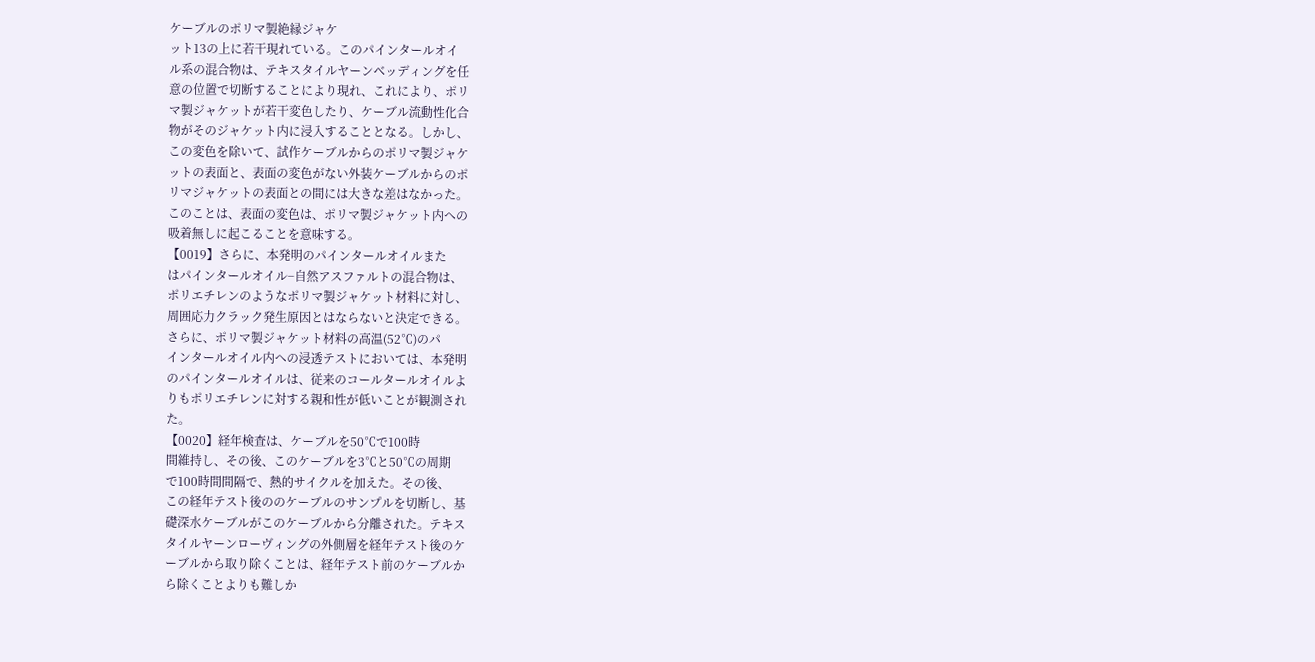ケーブルのポリマ製絶縁ジャケ
ット13の上に若干現れている。このパインタールオイ
ル系の混合物は、テキスタイルヤーンベッディングを任
意の位置で切断することにより現れ、これにより、ポリ
マ製ジャケットが若干変色したり、ケーブル流動性化合
物がそのジャケット内に浸入することとなる。しかし、
この変色を除いて、試作ケーブルからのポリマ製ジャケ
ットの表面と、表面の変色がない外装ケーブルからのポ
リマジャケットの表面との間には大きな差はなかった。
このことは、表面の変色は、ポリマ製ジャケット内への
吸着無しに起こることを意味する。
【0019】さらに、本発明のパインタールオイルまた
はパインタールオイル−自然アスファルトの混合物は、
ポリエチレンのようなポリマ製ジャケット材料に対し、
周囲応力クラック発生原因とはならないと決定できる。
さらに、ポリマ製ジャケット材料の高温(52℃)のパ
インタールオイル内への浸透テストにおいては、本発明
のパインタールオイルは、従来のコールタールオイルよ
りもポリエチレンに対する親和性が低いことが観測され
た。
【0020】経年検査は、ケーブルを50℃で100時
間維持し、その後、このケーブルを3℃と50℃の周期
で100時間間隔で、熱的サイクルを加えた。その後、
この経年テスト後ののケーブルのサンプルを切断し、基
礎深水ケーブルがこのケーブルから分離された。テキス
タイルヤーンローヴィングの外側層を経年テスト後のケ
ーブルから取り除くことは、経年テスト前のケーブルか
ら除くことよりも難しか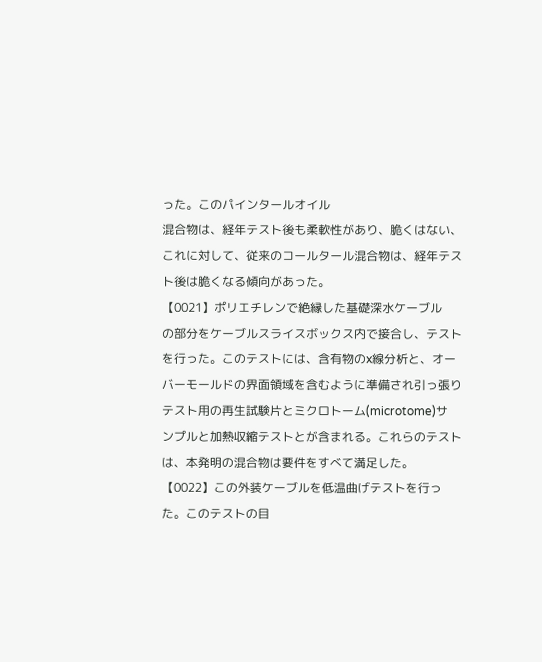った。このパインタールオイル
混合物は、経年テスト後も柔軟性があり、脆くはない、
これに対して、従来のコールタール混合物は、経年テス
ト後は脆くなる傾向があった。
【0021】ポリエチレンで絶縁した基礎深水ケーブル
の部分をケーブルスライスボックス内で接合し、テスト
を行った。このテストには、含有物のx線分析と、オー
バーモールドの界面領域を含むように準備され引っ張り
テスト用の再生試験片とミクロトーム(microtome)サ
ンプルと加熱収縮テストとが含まれる。これらのテスト
は、本発明の混合物は要件をすべて満足した。
【0022】この外装ケーブルを低温曲げテストを行っ
た。このテストの目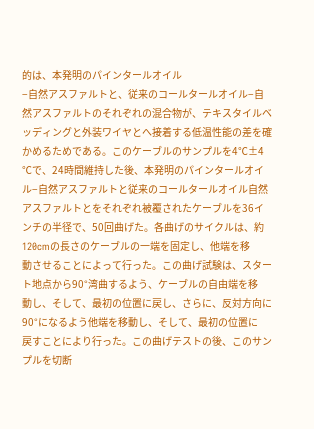的は、本発明のパインタールオイル
−自然アスファルトと、従来のコールタールオイル−自
然アスファルトのそれぞれの混合物が、テキスタイルベ
ッディングと外装ワイヤとへ接着する低温性能の差を確
かめるためである。このケーブルのサンプルを4℃±4
℃で、24時間維持した後、本発明のパインタールオイ
ル−自然アスファルトと従来のコールタールオイル自然
アスファルトとをそれぞれ被覆されたケーブルを36イ
ンチの半径で、50回曲げた。各曲げのサイクルは、約
120cmの長さのケーブルの一端を固定し、他端を移
動させることによって行った。この曲げ試験は、スター
ト地点から90°湾曲するよう、ケーブルの自由端を移
動し、そして、最初の位置に戻し、さらに、反対方向に
90°になるよう他端を移動し、そして、最初の位置に
戻すことにより行った。この曲げテストの後、このサン
プルを切断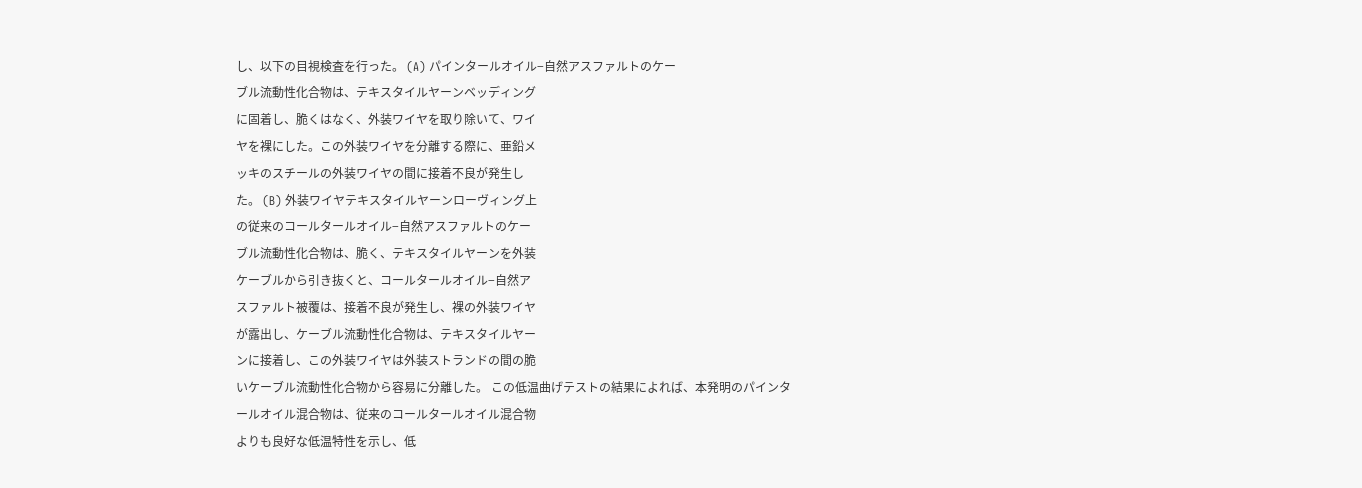し、以下の目視検査を行った。 (A) パインタールオイル−自然アスファルトのケー
ブル流動性化合物は、テキスタイルヤーンベッディング
に固着し、脆くはなく、外装ワイヤを取り除いて、ワイ
ヤを裸にした。この外装ワイヤを分離する際に、亜鉛メ
ッキのスチールの外装ワイヤの間に接着不良が発生し
た。 (B) 外装ワイヤテキスタイルヤーンローヴィング上
の従来のコールタールオイル−自然アスファルトのケー
ブル流動性化合物は、脆く、テキスタイルヤーンを外装
ケーブルから引き抜くと、コールタールオイル−自然ア
スファルト被覆は、接着不良が発生し、裸の外装ワイヤ
が露出し、ケーブル流動性化合物は、テキスタイルヤー
ンに接着し、この外装ワイヤは外装ストランドの間の脆
いケーブル流動性化合物から容易に分離した。 この低温曲げテストの結果によれば、本発明のパインタ
ールオイル混合物は、従来のコールタールオイル混合物
よりも良好な低温特性を示し、低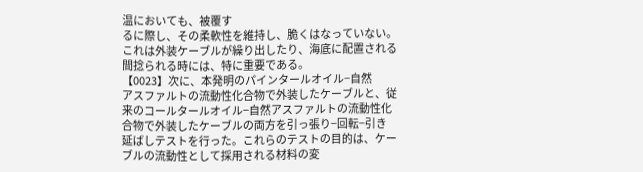温においても、被覆す
るに際し、その柔軟性を維持し、脆くはなっていない。
これは外装ケーブルが繰り出したり、海底に配置される
間捻られる時には、特に重要である。
【0023】次に、本発明のパインタールオイル−自然
アスファルトの流動性化合物で外装したケーブルと、従
来のコールタールオイル−自然アスファルトの流動性化
合物で外装したケーブルの両方を引っ張り−回転−引き
延ばしテストを行った。これらのテストの目的は、ケー
ブルの流動性として採用される材料の変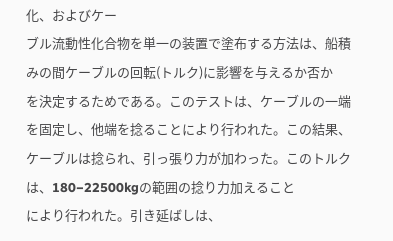化、およびケー
ブル流動性化合物を単一の装置で塗布する方法は、船積
みの間ケーブルの回転(トルク)に影響を与えるか否か
を決定するためである。このテストは、ケーブルの一端
を固定し、他端を捻ることにより行われた。この結果、
ケーブルは捻られ、引っ張り力が加わった。このトルク
は、180−22500kgの範囲の捻り力加えること
により行われた。引き延ばしは、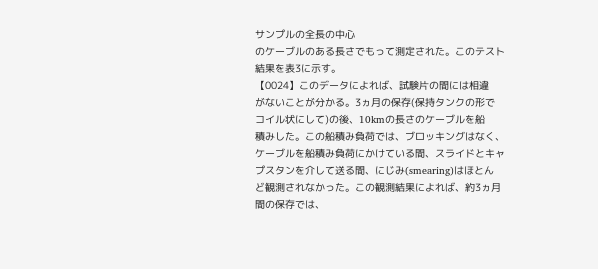サンプルの全長の中心
のケーブルのある長さでもって測定された。このテスト
結果を表3に示す。
【0024】このデータによれば、試験片の間には相違
がないことが分かる。3ヵ月の保存(保持タンクの形で
コイル状にして)の後、10kmの長さのケーブルを船
積みした。この船積み負荷では、ブロッキングはなく、
ケーブルを船積み負荷にかけている間、スライドとキャ
プスタンを介して送る間、にじみ(smearing)はほとん
ど観測されなかった。この観測結果によれば、約3ヵ月
間の保存では、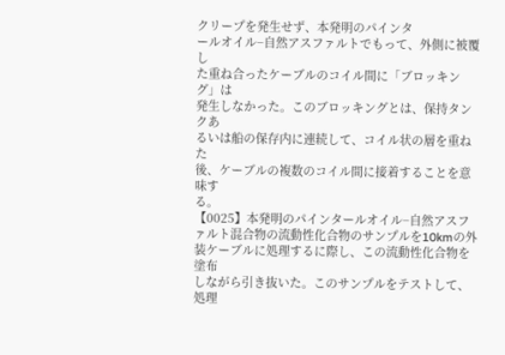クリープを発生せず、本発明のパインタ
ールオイル−自然アスファルトでもって、外側に被覆し
た重ね合ったケーブルのコイル間に「ブロッキング」は
発生しなかった。このブロッキングとは、保持タンクあ
るいは船の保存内に連続して、コイル状の層を重ねた
後、ケーブルの複数のコイル間に接着することを意味す
る。
【0025】本発明のパインタールオイル−自然アスフ
ァルト混合物の流動性化合物のサンプルを10kmの外
装ケーブルに処理するに際し、この流動性化合物を塗布
しながら引き抜いた。このサンプルをテストして、処理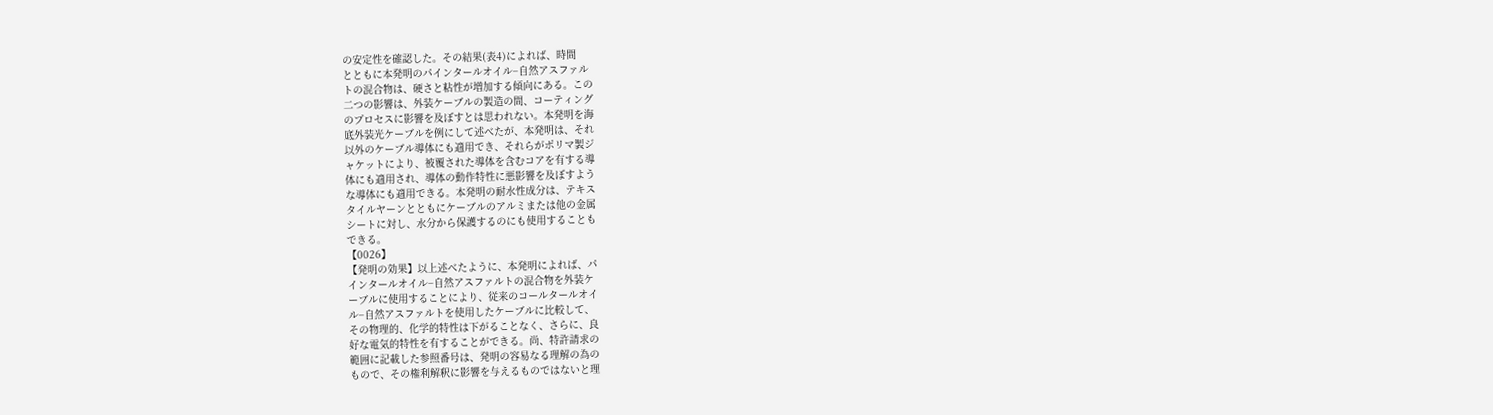の安定性を確認した。その結果(表4)によれば、時間
とともに本発明のパインタールオイル−自然アスファル
トの混合物は、硬さと粘性が増加する傾向にある。この
二つの影響は、外装ケーブルの製造の間、コーティング
のプロセスに影響を及ぼすとは思われない。本発明を海
底外装光ケーブルを例にして述べたが、本発明は、それ
以外のケーブル導体にも適用でき、それらがポリマ製ジ
ャケットにより、被覆された導体を含むコアを有する導
体にも適用され、導体の動作特性に悪影響を及ぼすよう
な導体にも適用できる。本発明の耐水性成分は、テキス
タイルヤーンとともにケーブルのアルミまたは他の金属
シートに対し、水分から保護するのにも使用することも
できる。
【0026】
【発明の効果】以上述べたように、本発明によれば、パ
インタールオイル−自然アスファルトの混合物を外装ケ
ーブルに使用することにより、従来のコールタールオイ
ル−自然アスファルトを使用したケーブルに比較して、
その物理的、化学的特性は下がることなく、さらに、良
好な電気的特性を有することができる。尚、特許請求の
範囲に記載した参照番号は、発明の容易なる理解の為の
もので、その権利解釈に影響を与えるものではないと理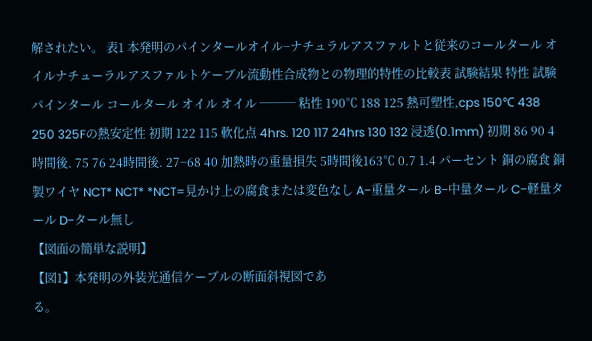解されたい。 表1 本発明のパインタールオイル−ナチュラルアスファルトと従来のコールタール オイルナチューラルアスファルトケーブル流動性合成物との物理的特性の比較表 試験結果 特性 試験 パインタール コールタール オイル オイル ─── 粘性 190℃ 188 125 熱可塑性,cps 150℃ 438 250 325Fの熱安定性 初期 122 115 軟化点 4hrs. 120 117 24hrs 130 132 浸透(0.1mm) 初期 86 90 4時間後. 75 76 24時間後. 27−68 40 加熱時の重量損失 5時間後163℃ 0.7 1.4 パーセント 銅の腐食 銅製ワイヤ NCT* NCT* *NCT=見かけ上の腐食または変色なし A−重量タール B−中量タール C−軽量タール D−タール無し
【図面の簡単な説明】
【図1】本発明の外装光通信ケーブルの断面斜視図であ
る。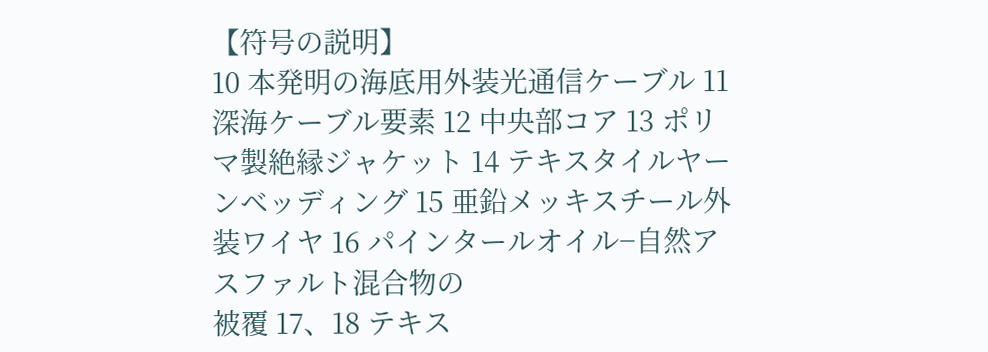【符号の説明】
10 本発明の海底用外装光通信ケーブル 11 深海ケーブル要素 12 中央部コア 13 ポリマ製絶縁ジャケット 14 テキスタイルヤーンベッディング 15 亜鉛メッキスチール外装ワイヤ 16 パインタールオイル−自然アスファルト混合物の
被覆 17、18 テキス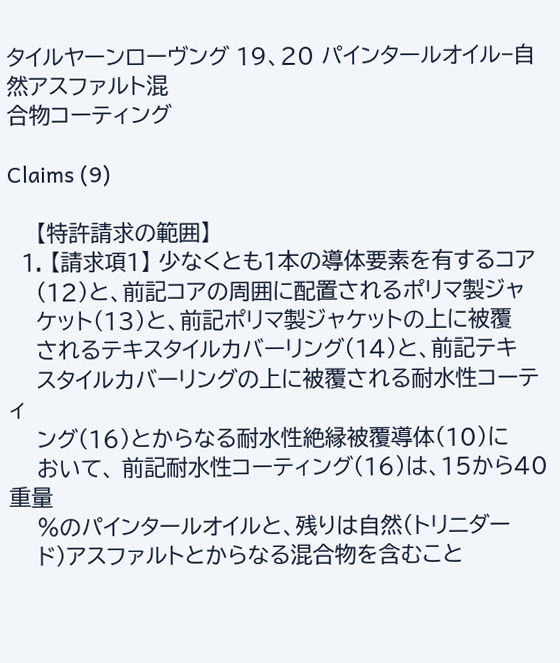タイルヤーンローヴング 19、20 パインタールオイル−自然アスファルト混
合物コーティング

Claims (9)

    【特許請求の範囲】
  1. 【請求項1】 少なくとも1本の導体要素を有するコア
    (12)と、前記コアの周囲に配置されるポリマ製ジャ
    ケット(13)と、前記ポリマ製ジャケットの上に被覆
    されるテキスタイルカバーリング(14)と、前記テキ
    スタイルカバーリングの上に被覆される耐水性コーティ
    ング(16)とからなる耐水性絶縁被覆導体(10)に
    おいて、 前記耐水性コーティング(16)は、15から40重量
    %のパインタールオイルと、残りは自然(トリニダー
    ド)アスファルトとからなる混合物を含むこと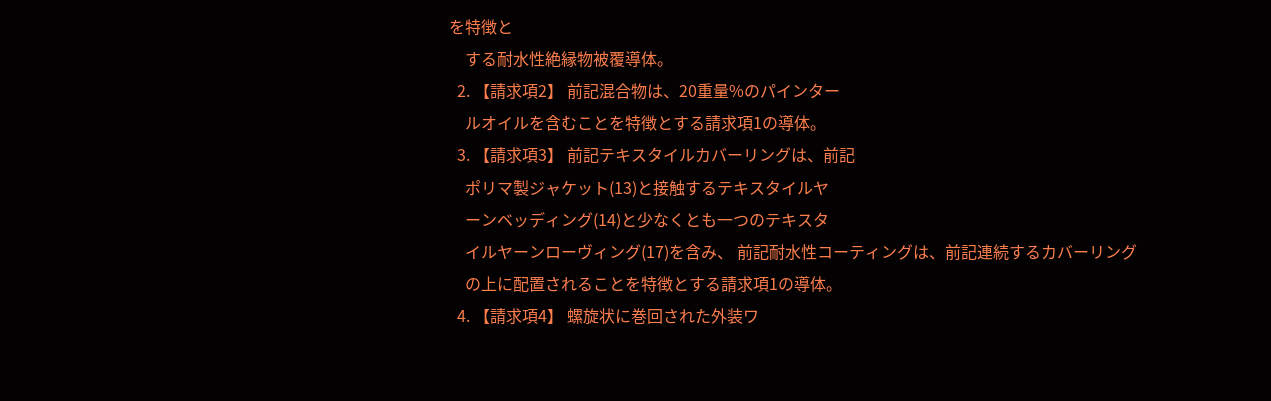を特徴と
    する耐水性絶縁物被覆導体。
  2. 【請求項2】 前記混合物は、20重量%のパインター
    ルオイルを含むことを特徴とする請求項1の導体。
  3. 【請求項3】 前記テキスタイルカバーリングは、前記
    ポリマ製ジャケット(13)と接触するテキスタイルヤ
    ーンベッディング(14)と少なくとも一つのテキスタ
    イルヤーンローヴィング(17)を含み、 前記耐水性コーティングは、前記連続するカバーリング
    の上に配置されることを特徴とする請求項1の導体。
  4. 【請求項4】 螺旋状に巻回された外装ワ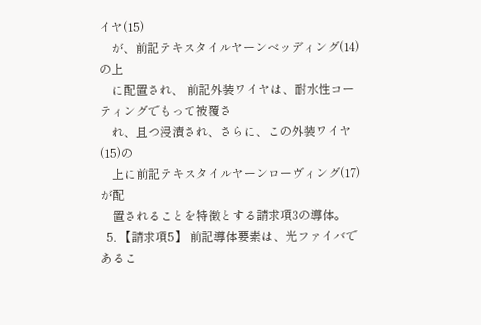イヤ(15)
    が、前記テキスタイルヤーンベッディング(14)の上
    に配置され、 前記外装ワイヤは、耐水性コーティングでもって被覆さ
    れ、且つ浸漬され、さらに、この外装ワイヤ(15)の
    上に前記テキスタイルヤーンローヴィング(17)が配
    置されることを特徴とする請求項3の導体。
  5. 【請求項5】 前記導体要素は、光ファイバであるこ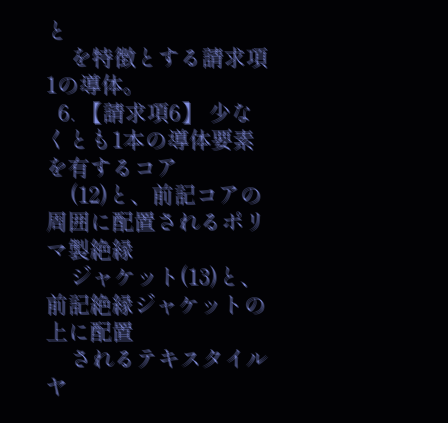と
    を特徴とする請求項1の導体。
  6. 【請求項6】 少なくとも1本の導体要素を有するコア
    (12)と、前記コアの周囲に配置されるポリマ製絶縁
    ジャケット(13)と、前記絶縁ジャケットの上に配置
    されるテキスタイルヤ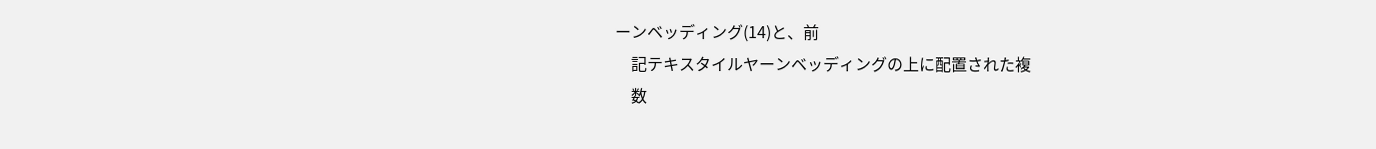ーンベッディング(14)と、前
    記テキスタイルヤーンベッディングの上に配置された複
    数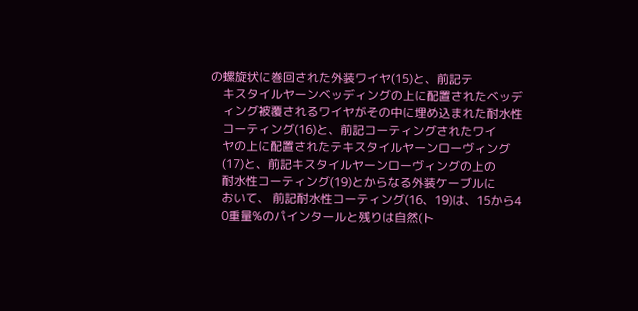の螺旋状に巻回された外装ワイヤ(15)と、前記テ
    キスタイルヤーンベッディングの上に配置されたベッデ
    ィング被覆されるワイヤがその中に埋め込まれた耐水性
    コーティング(16)と、前記コーティングされたワイ
    ヤの上に配置されたテキスタイルヤーンローヴィング
    (17)と、前記キスタイルヤーンローヴィングの上の
    耐水性コーティング(19)とからなる外装ケーブルに
    おいて、 前記耐水性コーティング(16、19)は、15から4
    0重量%のパインタールと残りは自然(ト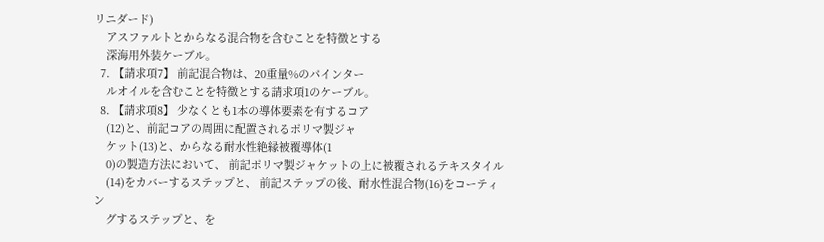リニダード)
    アスファルトとからなる混合物を含むことを特徴とする
    深海用外装ケーブル。
  7. 【請求項7】 前記混合物は、20重量%のパインター
    ルオイルを含むことを特徴とする請求項1のケーブル。
  8. 【請求項8】 少なくとも1本の導体要素を有するコア
    (12)と、前記コアの周囲に配置されるポリマ製ジャ
    ケット(13)と、からなる耐水性絶縁被覆導体(1
    0)の製造方法において、 前記ポリマ製ジャケットの上に被覆されるテキスタイル
    (14)をカバーするステップと、 前記ステップの後、耐水性混合物(16)をコーティン
    グするステップと、を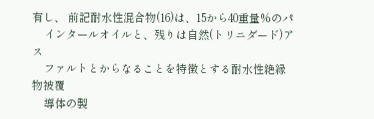有し、 前記耐水性混合物(16)は、15から40重量%のパ
    インタールオイルと、残りは自然(トリニダード)アス
    ファルトとからなることを特徴とする耐水性絶縁物被覆
    導体の製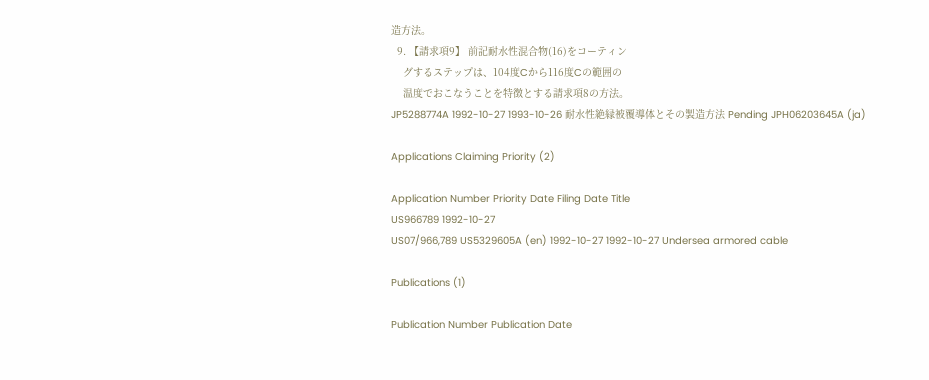造方法。
  9. 【請求項9】 前記耐水性混合物(16)をコーティン
    グするステップは、104度Cから116度Cの範囲の
    温度でおこなうことを特徴とする請求項8の方法。
JP5288774A 1992-10-27 1993-10-26 耐水性絶縁被覆導体とその製造方法 Pending JPH06203645A (ja)

Applications Claiming Priority (2)

Application Number Priority Date Filing Date Title
US966789 1992-10-27
US07/966,789 US5329605A (en) 1992-10-27 1992-10-27 Undersea armored cable

Publications (1)

Publication Number Publication Date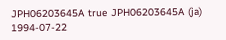JPH06203645A true JPH06203645A (ja) 1994-07-22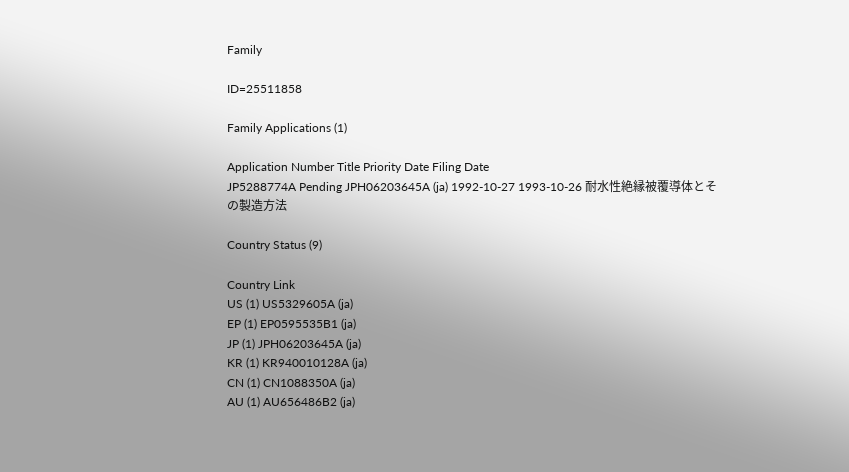Family

ID=25511858

Family Applications (1)

Application Number Title Priority Date Filing Date
JP5288774A Pending JPH06203645A (ja) 1992-10-27 1993-10-26 耐水性絶縁被覆導体とその製造方法

Country Status (9)

Country Link
US (1) US5329605A (ja)
EP (1) EP0595535B1 (ja)
JP (1) JPH06203645A (ja)
KR (1) KR940010128A (ja)
CN (1) CN1088350A (ja)
AU (1) AU656486B2 (ja)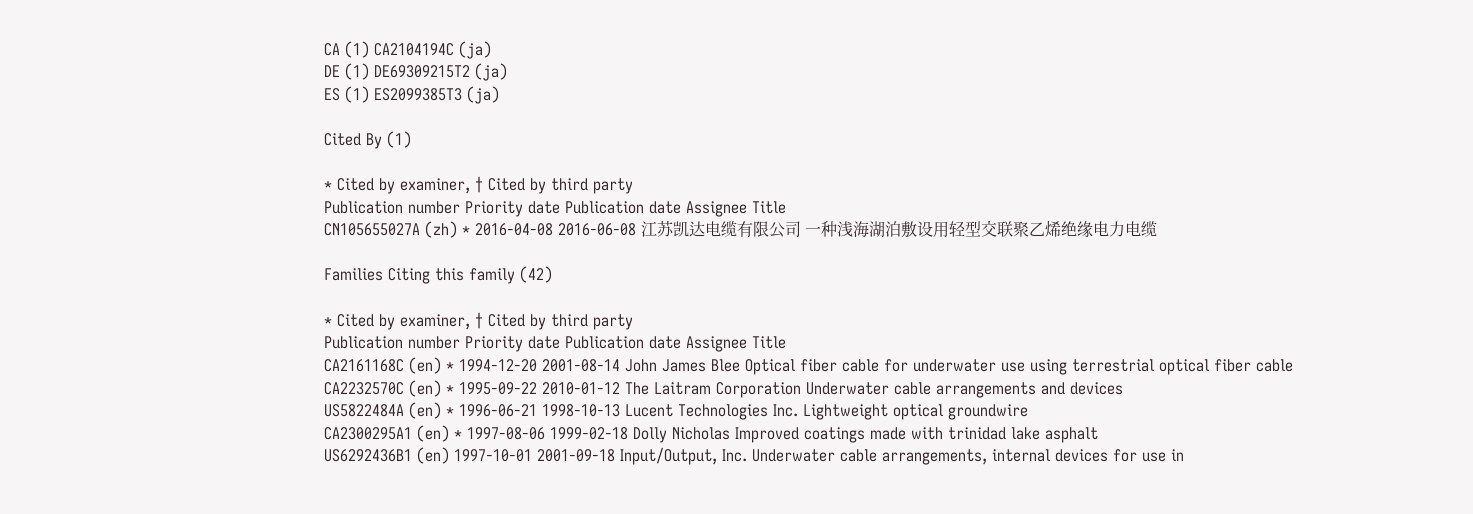CA (1) CA2104194C (ja)
DE (1) DE69309215T2 (ja)
ES (1) ES2099385T3 (ja)

Cited By (1)

* Cited by examiner, † Cited by third party
Publication number Priority date Publication date Assignee Title
CN105655027A (zh) * 2016-04-08 2016-06-08 江苏凯达电缆有限公司 一种浅海湖泊敷设用轻型交联聚乙烯绝缘电力电缆

Families Citing this family (42)

* Cited by examiner, † Cited by third party
Publication number Priority date Publication date Assignee Title
CA2161168C (en) * 1994-12-20 2001-08-14 John James Blee Optical fiber cable for underwater use using terrestrial optical fiber cable
CA2232570C (en) * 1995-09-22 2010-01-12 The Laitram Corporation Underwater cable arrangements and devices
US5822484A (en) * 1996-06-21 1998-10-13 Lucent Technologies Inc. Lightweight optical groundwire
CA2300295A1 (en) * 1997-08-06 1999-02-18 Dolly Nicholas Improved coatings made with trinidad lake asphalt
US6292436B1 (en) 1997-10-01 2001-09-18 Input/Output, Inc. Underwater cable arrangements, internal devices for use in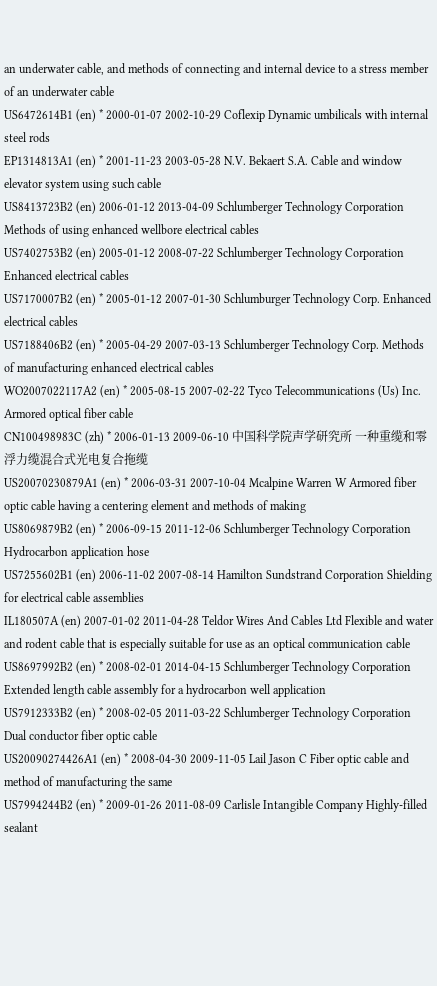an underwater cable, and methods of connecting and internal device to a stress member of an underwater cable
US6472614B1 (en) * 2000-01-07 2002-10-29 Coflexip Dynamic umbilicals with internal steel rods
EP1314813A1 (en) * 2001-11-23 2003-05-28 N.V. Bekaert S.A. Cable and window elevator system using such cable
US8413723B2 (en) 2006-01-12 2013-04-09 Schlumberger Technology Corporation Methods of using enhanced wellbore electrical cables
US7402753B2 (en) 2005-01-12 2008-07-22 Schlumberger Technology Corporation Enhanced electrical cables
US7170007B2 (en) * 2005-01-12 2007-01-30 Schlumburger Technology Corp. Enhanced electrical cables
US7188406B2 (en) * 2005-04-29 2007-03-13 Schlumberger Technology Corp. Methods of manufacturing enhanced electrical cables
WO2007022117A2 (en) * 2005-08-15 2007-02-22 Tyco Telecommunications (Us) Inc. Armored optical fiber cable
CN100498983C (zh) * 2006-01-13 2009-06-10 中国科学院声学研究所 一种重缆和零浮力缆混合式光电复合拖缆
US20070230879A1 (en) * 2006-03-31 2007-10-04 Mcalpine Warren W Armored fiber optic cable having a centering element and methods of making
US8069879B2 (en) * 2006-09-15 2011-12-06 Schlumberger Technology Corporation Hydrocarbon application hose
US7255602B1 (en) 2006-11-02 2007-08-14 Hamilton Sundstrand Corporation Shielding for electrical cable assemblies
IL180507A (en) 2007-01-02 2011-04-28 Teldor Wires And Cables Ltd Flexible and water and rodent cable that is especially suitable for use as an optical communication cable
US8697992B2 (en) * 2008-02-01 2014-04-15 Schlumberger Technology Corporation Extended length cable assembly for a hydrocarbon well application
US7912333B2 (en) * 2008-02-05 2011-03-22 Schlumberger Technology Corporation Dual conductor fiber optic cable
US20090274426A1 (en) * 2008-04-30 2009-11-05 Lail Jason C Fiber optic cable and method of manufacturing the same
US7994244B2 (en) * 2009-01-26 2011-08-09 Carlisle Intangible Company Highly-filled sealant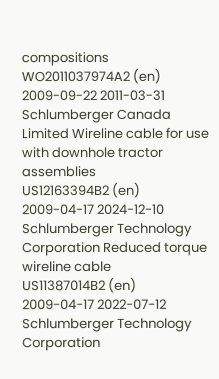compositions
WO2011037974A2 (en) 2009-09-22 2011-03-31 Schlumberger Canada Limited Wireline cable for use with downhole tractor assemblies
US12163394B2 (en) 2009-04-17 2024-12-10 Schlumberger Technology Corporation Reduced torque wireline cable
US11387014B2 (en) 2009-04-17 2022-07-12 Schlumberger Technology Corporation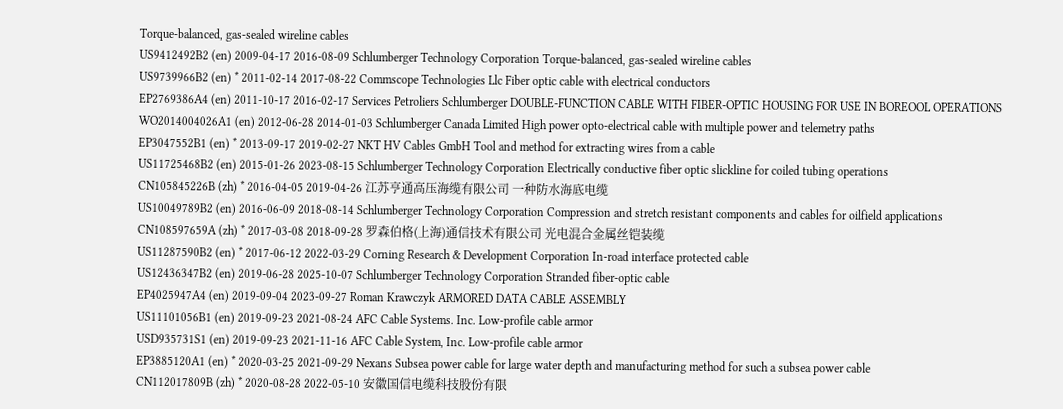Torque-balanced, gas-sealed wireline cables
US9412492B2 (en) 2009-04-17 2016-08-09 Schlumberger Technology Corporation Torque-balanced, gas-sealed wireline cables
US9739966B2 (en) * 2011-02-14 2017-08-22 Commscope Technologies Llc Fiber optic cable with electrical conductors
EP2769386A4 (en) 2011-10-17 2016-02-17 Services Petroliers Schlumberger DOUBLE-FUNCTION CABLE WITH FIBER-OPTIC HOUSING FOR USE IN BOREOOL OPERATIONS
WO2014004026A1 (en) 2012-06-28 2014-01-03 Schlumberger Canada Limited High power opto-electrical cable with multiple power and telemetry paths
EP3047552B1 (en) * 2013-09-17 2019-02-27 NKT HV Cables GmbH Tool and method for extracting wires from a cable
US11725468B2 (en) 2015-01-26 2023-08-15 Schlumberger Technology Corporation Electrically conductive fiber optic slickline for coiled tubing operations
CN105845226B (zh) * 2016-04-05 2019-04-26 江苏亨通高压海缆有限公司 一种防水海底电缆
US10049789B2 (en) 2016-06-09 2018-08-14 Schlumberger Technology Corporation Compression and stretch resistant components and cables for oilfield applications
CN108597659A (zh) * 2017-03-08 2018-09-28 罗森伯格(上海)通信技术有限公司 光电混合金属丝铠装缆
US11287590B2 (en) * 2017-06-12 2022-03-29 Corning Research & Development Corporation In-road interface protected cable
US12436347B2 (en) 2019-06-28 2025-10-07 Schlumberger Technology Corporation Stranded fiber-optic cable
EP4025947A4 (en) 2019-09-04 2023-09-27 Roman Krawczyk ARMORED DATA CABLE ASSEMBLY
US11101056B1 (en) 2019-09-23 2021-08-24 AFC Cable Systems. Inc. Low-profile cable armor
USD935731S1 (en) 2019-09-23 2021-11-16 AFC Cable System, Inc. Low-profile cable armor
EP3885120A1 (en) * 2020-03-25 2021-09-29 Nexans Subsea power cable for large water depth and manufacturing method for such a subsea power cable
CN112017809B (zh) * 2020-08-28 2022-05-10 安徽国信电缆科技股份有限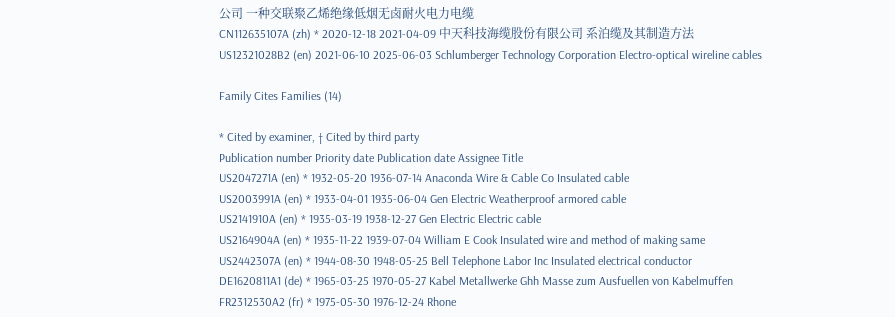公司 一种交联聚乙烯绝缘低烟无卤耐火电力电缆
CN112635107A (zh) * 2020-12-18 2021-04-09 中天科技海缆股份有限公司 系泊缆及其制造方法
US12321028B2 (en) 2021-06-10 2025-06-03 Schlumberger Technology Corporation Electro-optical wireline cables

Family Cites Families (14)

* Cited by examiner, † Cited by third party
Publication number Priority date Publication date Assignee Title
US2047271A (en) * 1932-05-20 1936-07-14 Anaconda Wire & Cable Co Insulated cable
US2003991A (en) * 1933-04-01 1935-06-04 Gen Electric Weatherproof armored cable
US2141910A (en) * 1935-03-19 1938-12-27 Gen Electric Electric cable
US2164904A (en) * 1935-11-22 1939-07-04 William E Cook Insulated wire and method of making same
US2442307A (en) * 1944-08-30 1948-05-25 Bell Telephone Labor Inc Insulated electrical conductor
DE1620811A1 (de) * 1965-03-25 1970-05-27 Kabel Metallwerke Ghh Masse zum Ausfuellen von Kabelmuffen
FR2312530A2 (fr) * 1975-05-30 1976-12-24 Rhone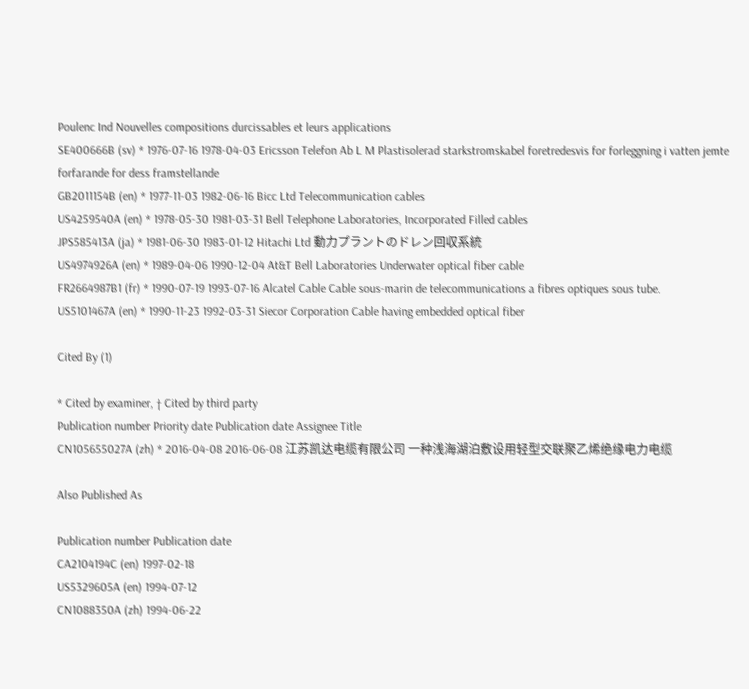Poulenc Ind Nouvelles compositions durcissables et leurs applications
SE400666B (sv) * 1976-07-16 1978-04-03 Ericsson Telefon Ab L M Plastisolerad starkstromskabel foretredesvis for forleggning i vatten jemte forfarande for dess framstellande
GB2011154B (en) * 1977-11-03 1982-06-16 Bicc Ltd Telecommunication cables
US4259540A (en) * 1978-05-30 1981-03-31 Bell Telephone Laboratories, Incorporated Filled cables
JPS585413A (ja) * 1981-06-30 1983-01-12 Hitachi Ltd 動力プラントのドレン回収系統
US4974926A (en) * 1989-04-06 1990-12-04 At&T Bell Laboratories Underwater optical fiber cable
FR2664987B1 (fr) * 1990-07-19 1993-07-16 Alcatel Cable Cable sous-marin de telecommunications a fibres optiques sous tube.
US5101467A (en) * 1990-11-23 1992-03-31 Siecor Corporation Cable having embedded optical fiber

Cited By (1)

* Cited by examiner, † Cited by third party
Publication number Priority date Publication date Assignee Title
CN105655027A (zh) * 2016-04-08 2016-06-08 江苏凯达电缆有限公司 一种浅海湖泊敷设用轻型交联聚乙烯绝缘电力电缆

Also Published As

Publication number Publication date
CA2104194C (en) 1997-02-18
US5329605A (en) 1994-07-12
CN1088350A (zh) 1994-06-22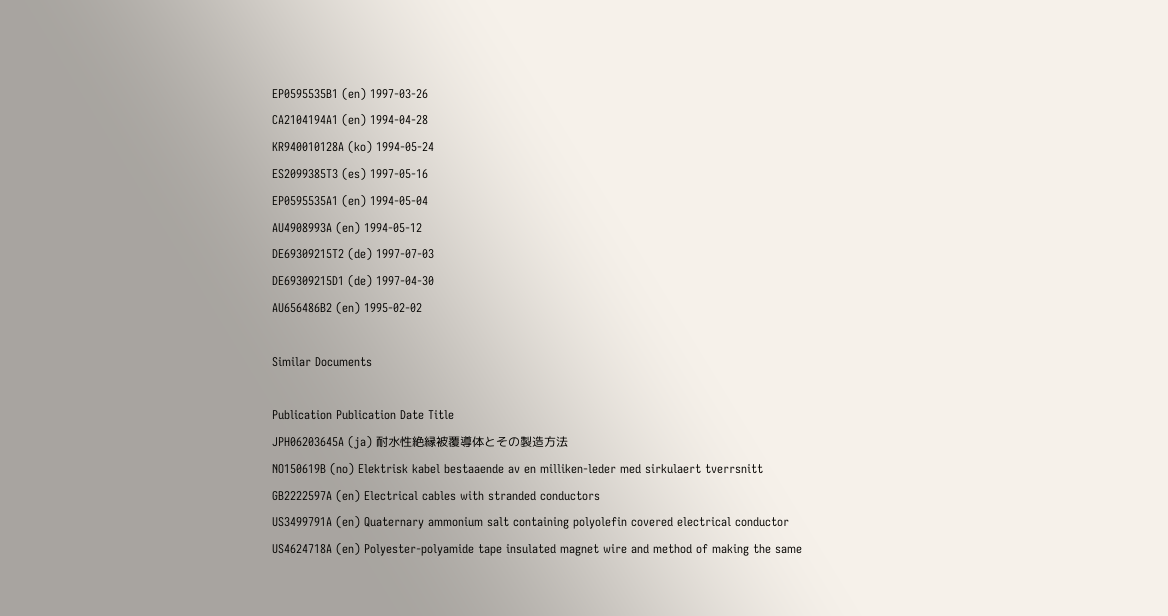EP0595535B1 (en) 1997-03-26
CA2104194A1 (en) 1994-04-28
KR940010128A (ko) 1994-05-24
ES2099385T3 (es) 1997-05-16
EP0595535A1 (en) 1994-05-04
AU4908993A (en) 1994-05-12
DE69309215T2 (de) 1997-07-03
DE69309215D1 (de) 1997-04-30
AU656486B2 (en) 1995-02-02

Similar Documents

Publication Publication Date Title
JPH06203645A (ja) 耐水性絶縁被覆導体とその製造方法
NO150619B (no) Elektrisk kabel bestaaende av en milliken-leder med sirkulaert tverrsnitt
GB2222597A (en) Electrical cables with stranded conductors
US3499791A (en) Quaternary ammonium salt containing polyolefin covered electrical conductor
US4624718A (en) Polyester-polyamide tape insulated magnet wire and method of making the same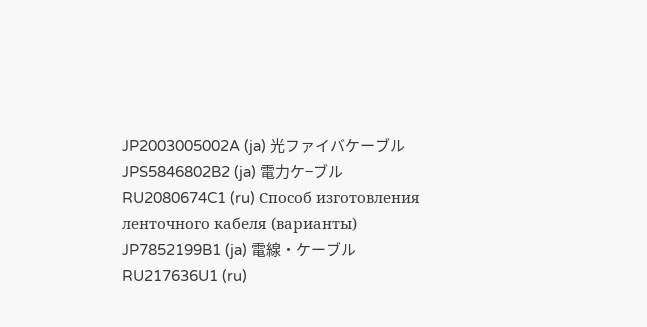JP2003005002A (ja) 光ファイバケーブル
JPS5846802B2 (ja) 電力ケ−ブル
RU2080674C1 (ru) Способ изготовления ленточного кабеля (варианты)
JP7852199B1 (ja) 電線・ケーブル
RU217636U1 (ru)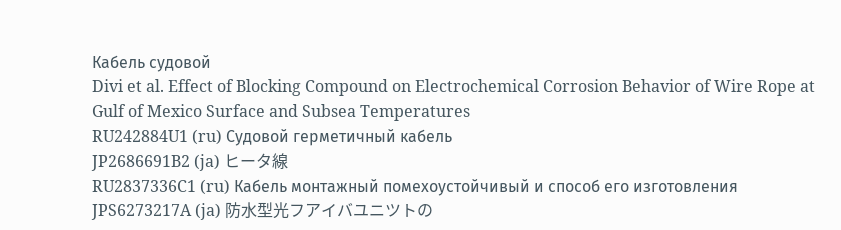Кабель судовой
Divi et al. Effect of Blocking Compound on Electrochemical Corrosion Behavior of Wire Rope at Gulf of Mexico Surface and Subsea Temperatures
RU242884U1 (ru) Судовой герметичный кабель
JP2686691B2 (ja) ヒータ線
RU2837336C1 (ru) Кабель монтажный помехоустойчивый и способ его изготовления
JPS6273217A (ja) 防水型光フアイバユニツトの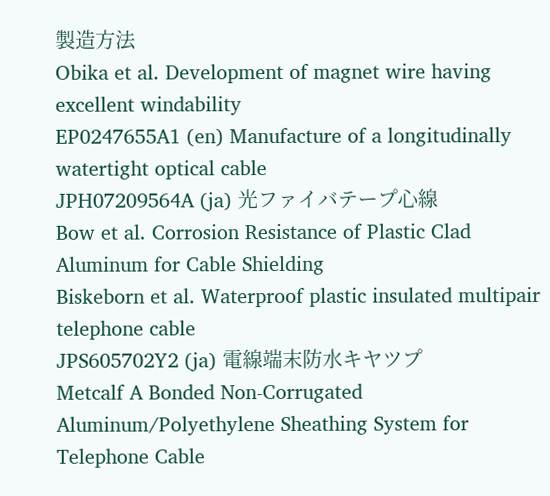製造方法
Obika et al. Development of magnet wire having excellent windability
EP0247655A1 (en) Manufacture of a longitudinally watertight optical cable
JPH07209564A (ja) 光ファイバテープ心線
Bow et al. Corrosion Resistance of Plastic Clad Aluminum for Cable Shielding
Biskeborn et al. Waterproof plastic insulated multipair telephone cable
JPS605702Y2 (ja) 電線端末防水キヤツプ
Metcalf A Bonded Non-Corrugated Aluminum/Polyethylene Sheathing System for Telephone Cable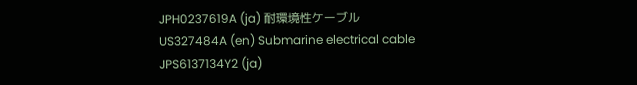JPH0237619A (ja) 耐環境性ケーブル
US327484A (en) Submarine electrical cable
JPS6137134Y2 (ja)